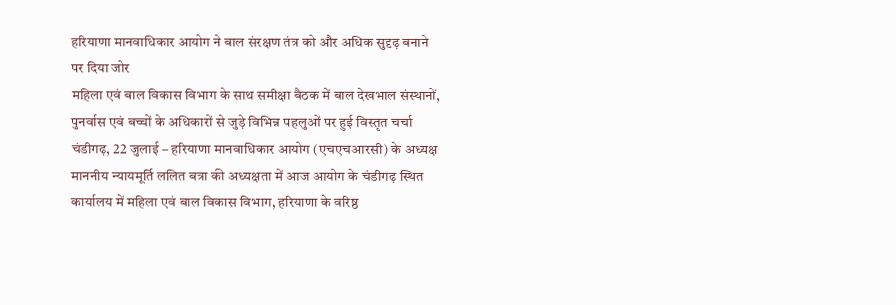हरियाणा मानवाधिकार आयोग ने बाल संरक्षण तंत्र को और अधिक सुदृढ़ बनाने पर दिया जोर
महिला एवं बाल विकास विभाग के साथ समीक्षा बैठक में बाल देखभाल संस्थानों, पुनर्वास एवं बच्चों के अधिकारों से जुड़े विभिन्न पहलुओं पर हुई विस्तृत चर्चा
चंडीगढ़, 22 जुलाई – हरियाणा मानवाधिकार आयोग (एचएचआरसी) के अध्यक्ष माननीय न्यायमूर्ति ललित बत्रा की अध्यक्षता में आज आयोग के चंडीगढ़ स्थित कार्यालय में महिला एवं बाल विकास विभाग, हरियाणा के वरिष्ठ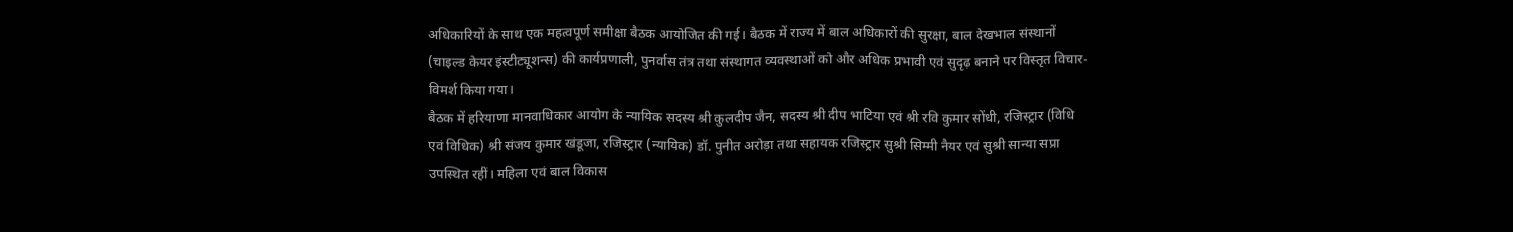अधिकारियों के साथ एक महत्वपूर्ण समीक्षा बैठक आयोजित की गई। बैठक में राज्य में बाल अधिकारों की सुरक्षा, बाल देखभाल संस्थानों (चाइल्ड केयर इंस्टीट्यूशन्स) की कार्यप्रणाली, पुनर्वास तंत्र तथा संस्थागत व्यवस्थाओं को और अधिक प्रभावी एवं सुदृढ़ बनाने पर विस्तृत विचार-विमर्श किया गया।
बैठक में हरियाणा मानवाधिकार आयोग के न्यायिक सदस्य श्री कुलदीप जैन, सदस्य श्री दीप भाटिया एवं श्री रवि कुमार सोंधी, रजिस्ट्रार (विधि एवं विधिक) श्री संजय कुमार खंडूजा, रजिस्ट्रार (न्यायिक) डॉ. पुनीत अरोड़ा तथा सहायक रजिस्ट्रार सुश्री सिम्मी नैयर एवं सुश्री सान्या सप्रा उपस्थित रहीं। महिला एवं बाल विकास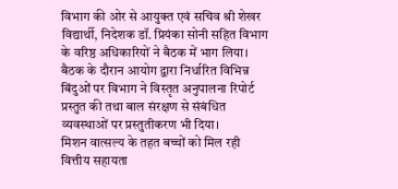विभाग की ओर से आयुक्त एवं सचिव श्री शेखर विद्यार्थी, निदेशक डॉ. प्रियंका सोनी सहित विभाग के वरिष्ठ अधिकारियों ने बैठक में भाग लिया।
बैठक के दौरान आयोग द्वारा निर्धारित विभिन्न बिंदुओं पर विभाग ने विस्तृत अनुपालना रिपोर्ट प्रस्तुत की तथा बाल संरक्षण से संबंधित व्यवस्थाओं पर प्रस्तुतीकरण भी दिया।
मिशन वात्सल्य के तहत बच्चों को मिल रही वित्तीय सहायता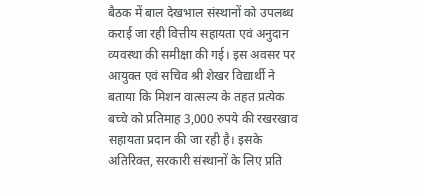बैठक में बाल देखभाल संस्थानों को उपलब्ध कराई जा रही वित्तीय सहायता एवं अनुदान व्यवस्था की समीक्षा की गई। इस अवसर पर आयुक्त एवं सचिव श्री शेखर विद्यार्थी ने बताया कि मिशन वात्सल्य के तहत प्रत्येक बच्चे को प्रतिमाह 3,000 रुपये की रखरखाव सहायता प्रदान की जा रही है। इसके अतिरिक्त, सरकारी संस्थानों के लिए प्रति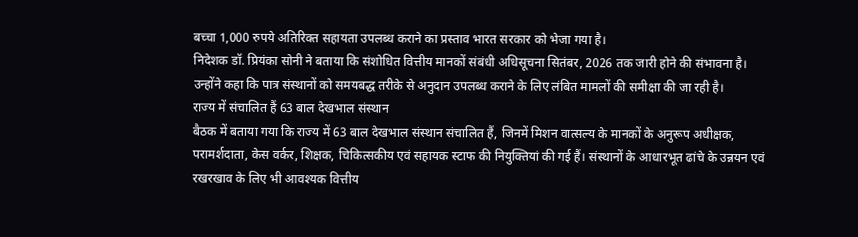बच्चा 1,000 रुपये अतिरिक्त सहायता उपलब्ध कराने का प्रस्ताव भारत सरकार को भेजा गया है।
निदेशक डॉ. प्रियंका सोनी ने बताया कि संशोधित वित्तीय मानकों संबंधी अधिसूचना सितंबर, 2026 तक जारी होने की संभावना है। उन्होंने कहा कि पात्र संस्थानों को समयबद्ध तरीके से अनुदान उपलब्ध कराने के लिए लंबित मामलों की समीक्षा की जा रही है।
राज्य में संचालित हैं 63 बाल देखभाल संस्थान
बैठक में बताया गया कि राज्य में 63 बाल देखभाल संस्थान संचालित हैं, जिनमें मिशन वात्सल्य के मानकों के अनुरूप अधीक्षक, परामर्शदाता, केस वर्कर, शिक्षक, चिकित्सकीय एवं सहायक स्टाफ की नियुक्तियां की गई हैं। संस्थानों के आधारभूत ढांचे के उन्नयन एवं रखरखाव के लिए भी आवश्यक वित्तीय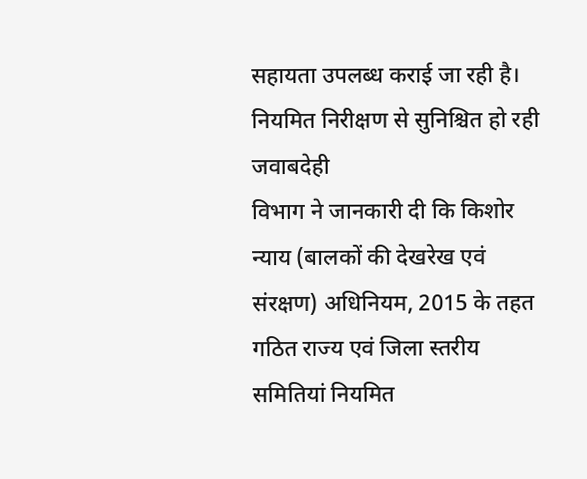सहायता उपलब्ध कराई जा रही है।
नियमित निरीक्षण से सुनिश्चित हो रही जवाबदेही
विभाग ने जानकारी दी कि किशोर न्याय (बालकों की देखरेख एवं संरक्षण) अधिनियम, 2015 के तहत गठित राज्य एवं जिला स्तरीय समितियां नियमित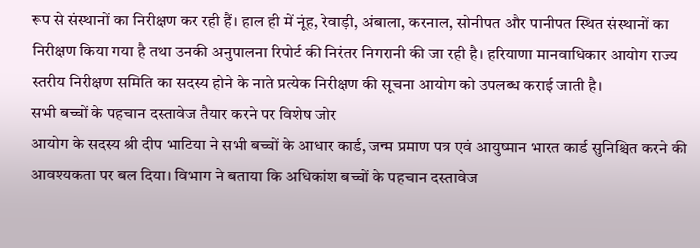रूप से संस्थानों का निरीक्षण कर रही हैं। हाल ही में नूंह, रेवाड़ी, अंबाला, करनाल, सोनीपत और पानीपत स्थित संस्थानों का निरीक्षण किया गया है तथा उनकी अनुपालना रिपोर्ट की निरंतर निगरानी की जा रही है। हरियाणा मानवाधिकार आयोग राज्य स्तरीय निरीक्षण समिति का सदस्य होने के नाते प्रत्येक निरीक्षण की सूचना आयोग को उपलब्ध कराई जाती है।
सभी बच्चों के पहचान दस्तावेज तैयार करने पर विशेष जोर
आयोग के सदस्य श्री दीप भाटिया ने सभी बच्चों के आधार कार्ड, जन्म प्रमाण पत्र एवं आयुष्मान भारत कार्ड सुनिश्चित करने की आवश्यकता पर बल दिया। विभाग ने बताया कि अधिकांश बच्चों के पहचान दस्तावेज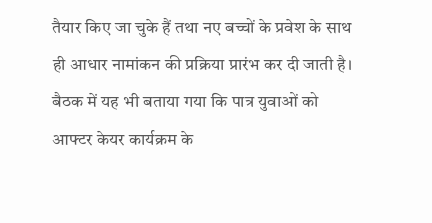तैयार किए जा चुके हैं तथा नए बच्चों के प्रवेश के साथ ही आधार नामांकन की प्रक्रिया प्रारंभ कर दी जाती है।
बैठक में यह भी बताया गया कि पात्र युवाओं को आफ्टर केयर कार्यक्रम के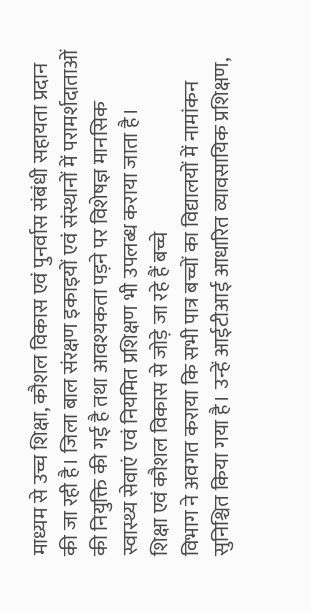माध्यम से उच्च शिक्षा, कौशल विकास एवं पुनर्वास संबंधी सहायता प्रदान की जा रही है। जिला बाल संरक्षण इकाइयों एवं संस्थानों में परामर्शदाताओं की नियुक्ति की गई है तथा आवश्यकता पड़ने पर विशेषज्ञ मानसिक स्वास्थ्य सेवाएं एवं नियमित प्रशिक्षण भी उपलब्ध कराया जाता है।
शिक्षा एवं कौशल विकास से जोड़े जा रहे हैं बच्चे
विभाग ने अवगत कराया कि सभी पात्र बच्चों का विद्यालयों में नामांकन सुनिश्चित किया गया है। उन्हें आईटीआई आधारित व्यावसायिक प्रशिक्षण,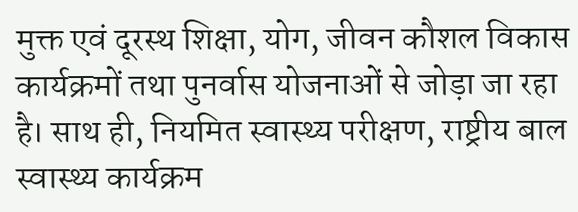मुक्त एवं दूरस्थ शिक्षा, योग, जीवन कौशल विकास कार्यक्रमों तथा पुनर्वास योजनाओं से जोड़ा जा रहा है। साथ ही, नियमित स्वास्थ्य परीक्षण, राष्ट्रीय बाल स्वास्थ्य कार्यक्रम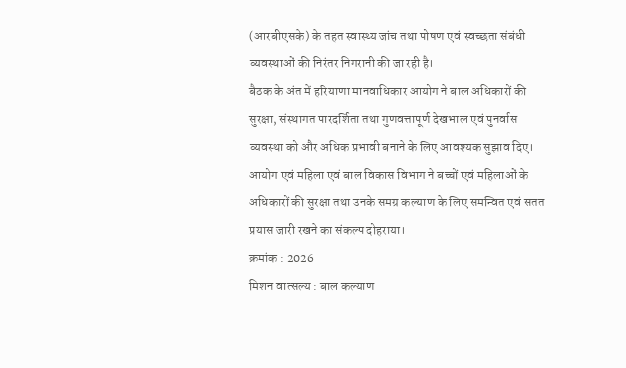(आरबीएसके) के तहत स्वास्थ्य जांच तथा पोषण एवं स्वच्छता संबंधी व्यवस्थाओं की निरंतर निगरानी की जा रही है।
बैठक के अंत में हरियाणा मानवाधिकार आयोग ने बाल अधिकारों की सुरक्षा, संस्थागत पारदर्शिता तथा गुणवत्तापूर्ण देखभाल एवं पुनर्वास व्यवस्था को और अधिक प्रभावी बनाने के लिए आवश्यक सुझाव दिए। आयोग एवं महिला एवं बाल विकास विभाग ने बच्चों एवं महिलाओं के अधिकारों की सुरक्षा तथा उनके समग्र कल्याण के लिए समन्वित एवं सतत प्रयास जारी रखने का संकल्प दोहराया।
क्रमांक : 2026
मिशन वात्सल्य : बाल कल्याण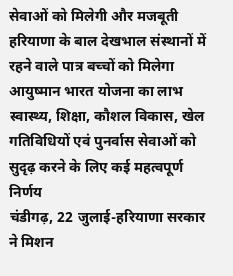सेवाओं को मिलेगी और मजबूती
हरियाणा के बाल देखभाल संस्थानों में रहने वाले पात्र बच्चों को मिलेगा आयुष्मान भारत योजना का लाभ
स्वास्थ्य, शिक्षा, कौशल विकास, खेल गतिविधियों एवं पुनर्वास सेवाओं को सुदृढ़ करने के लिए कई महत्वपूर्ण निर्णय
चंडीगढ़, 22 जुलाई-हरियाणा सरकार ने मिशन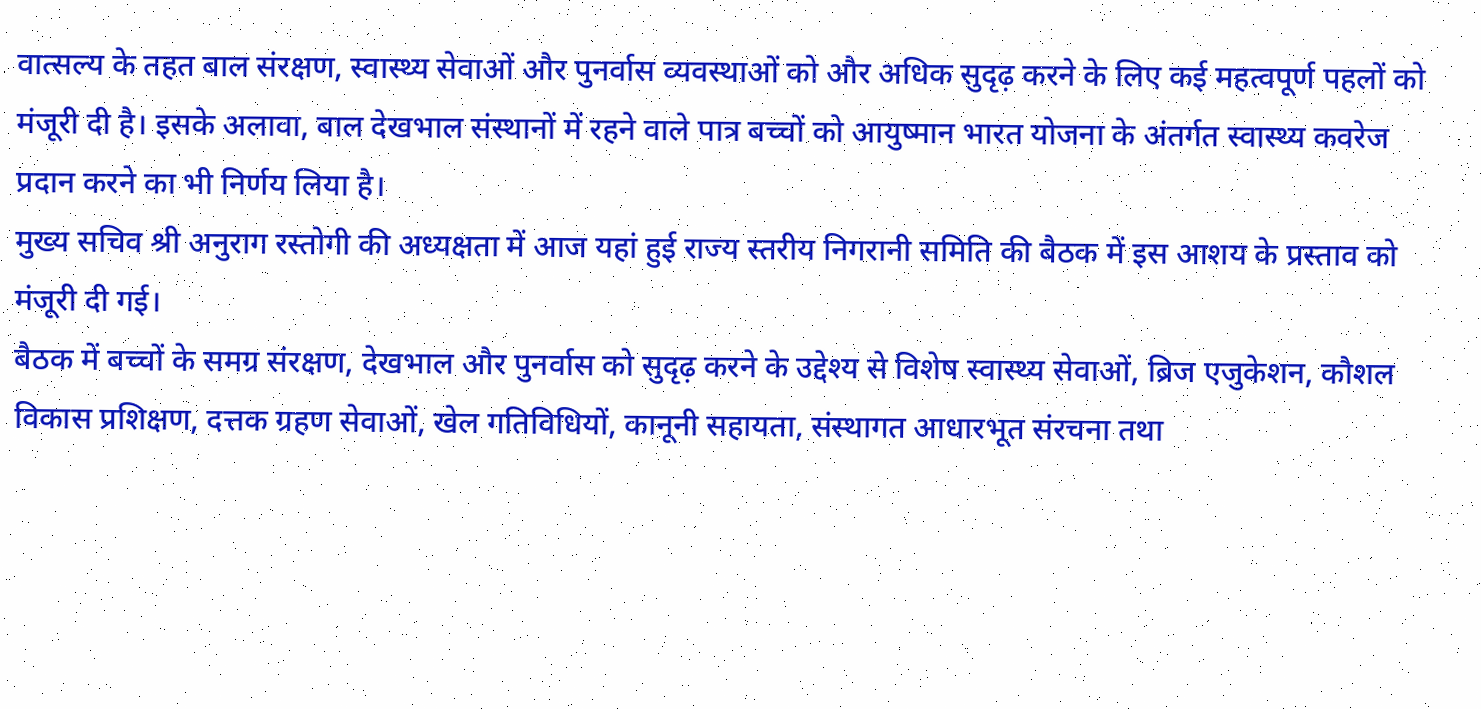वात्सल्य के तहत बाल संरक्षण, स्वास्थ्य सेवाओं और पुनर्वास व्यवस्थाओं को और अधिक सुदृढ़ करने के लिए कई महत्वपूर्ण पहलों को मंजूरी दी है। इसके अलावा, बाल देखभाल संस्थानों में रहने वाले पात्र बच्चों को आयुष्मान भारत योजना के अंतर्गत स्वास्थ्य कवरेज प्रदान करने का भी निर्णय लिया है।
मुख्य सचिव श्री अनुराग रस्तोगी की अध्यक्षता में आज यहां हुई राज्य स्तरीय निगरानी समिति की बैठक में इस आशय के प्रस्ताव को मंजूरी दी गई।
बैठक में बच्चों के समग्र संरक्षण, देखभाल और पुनर्वास को सुदृढ़ करने के उद्देश्य से विशेष स्वास्थ्य सेवाओं, ब्रिज एजुकेशन, कौशल विकास प्रशिक्षण, दत्तक ग्रहण सेवाओं, खेल गतिविधियों, कानूनी सहायता, संस्थागत आधारभूत संरचना तथा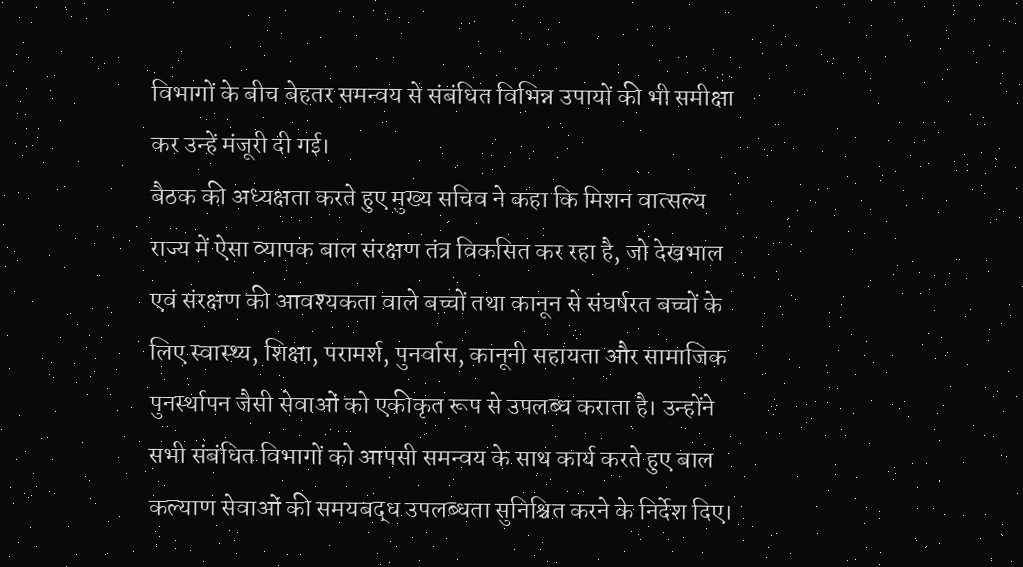विभागों के बीच बेहतर समन्वय से संबंधित विभिन्न उपायों की भी समीक्षा कर उन्हें मंजूरी दी गई।
बैठक की अध्यक्षता करते हुए मुख्य सचिव ने कहा कि मिशन वात्सल्य राज्य में ऐसा व्यापक बाल संरक्षण तंत्र विकसित कर रहा है, जो देखभाल एवं संरक्षण की आवश्यकता वाले बच्चों तथा कानून से संघर्षरत बच्चों के लिए स्वास्थ्य, शिक्षा, परामर्श, पुनर्वास, कानूनी सहायता और सामाजिक पुनर्स्थापन जैसी सेवाओं को एकीकृत रूप से उपलब्ध कराता है। उन्होंने सभी संबंधित विभागों को आपसी समन्वय के साथ कार्य करते हुए बाल कल्याण सेवाओं की समयबद्ध उपलब्धता सुनिश्चित करने के निर्देश दिए।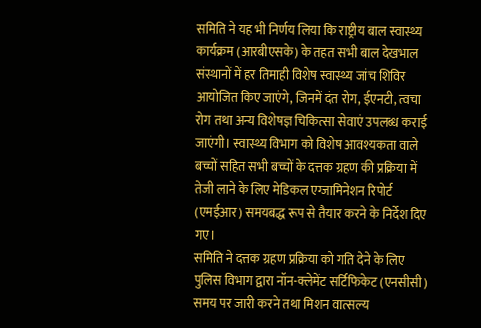समिति ने यह भी निर्णय लिया कि राष्ट्रीय बाल स्वास्थ्य कार्यक्रम (आरबीएसके) के तहत सभी बाल देखभाल संस्थानों में हर तिमाही विशेष स्वास्थ्य जांच शिविर आयोजित किए जाएंगे, जिनमें दंत रोग, ईएनटी, त्वचा रोग तथा अन्य विशेषज्ञ चिकित्सा सेवाएं उपलब्ध कराई जाएंगी। स्वास्थ्य विभाग को विशेष आवश्यकता वाले बच्चों सहित सभी बच्चों के दत्तक ग्रहण की प्रक्रिया में तेजी लाने के लिए मेडिकल एग्जामिनेशन रिपोर्ट (एमईआर) समयबद्ध रूप से तैयार करने के निर्देश दिए गए।
समिति ने दत्तक ग्रहण प्रक्रिया को गति देने के लिए पुलिस विभाग द्वारा नॉन-क्लेमेंट सर्टिफिकेट (एनसीसी) समय पर जारी करने तथा मिशन वात्सल्य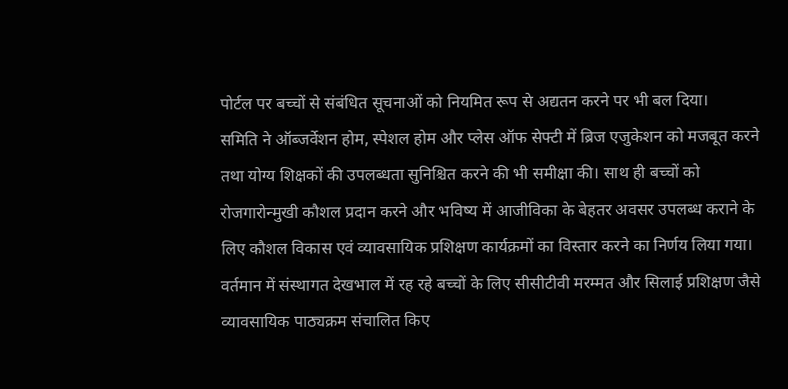पोर्टल पर बच्चों से संबंधित सूचनाओं को नियमित रूप से अद्यतन करने पर भी बल दिया।
समिति ने ऑब्जर्वेशन होम, स्पेशल होम और प्लेस ऑफ सेफ्टी में ब्रिज एजुकेशन को मजबूत करने तथा योग्य शिक्षकों की उपलब्धता सुनिश्चित करने की भी समीक्षा की। साथ ही बच्चों को रोजगारोन्मुखी कौशल प्रदान करने और भविष्य में आजीविका के बेहतर अवसर उपलब्ध कराने के लिए कौशल विकास एवं व्यावसायिक प्रशिक्षण कार्यक्रमों का विस्तार करने का निर्णय लिया गया। वर्तमान में संस्थागत देखभाल में रह रहे बच्चों के लिए सीसीटीवी मरम्मत और सिलाई प्रशिक्षण जैसे व्यावसायिक पाठ्यक्रम संचालित किए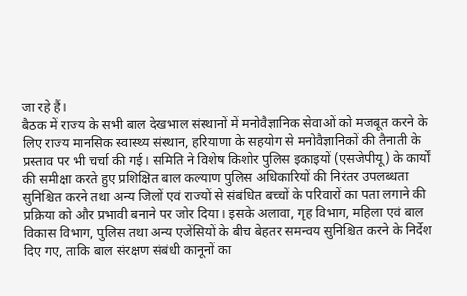जा रहे हैं।
बैठक में राज्य के सभी बाल देखभाल संस्थानों में मनोवैज्ञानिक सेवाओं को मजबूत करने के लिए राज्य मानसिक स्वास्थ्य संस्थान, हरियाणा के सहयोग से मनोवैज्ञानिकों की तैनाती के प्रस्ताव पर भी चर्चा की गई। समिति ने विशेष किशोर पुलिस इकाइयों (एसजेपीयू) के कार्यों की समीक्षा करते हुए प्रशिक्षित बाल कल्याण पुलिस अधिकारियों की निरंतर उपलब्धता सुनिश्चित करने तथा अन्य जिलों एवं राज्यों से संबंधित बच्चों के परिवारों का पता लगाने की प्रक्रिया को और प्रभावी बनाने पर जोर दिया। इसके अलावा, गृह विभाग, महिला एवं बाल विकास विभाग, पुलिस तथा अन्य एजेंसियों के बीच बेहतर समन्वय सुनिश्चित करने के निर्देश दिए गए, ताकि बाल संरक्षण संबंधी कानूनों का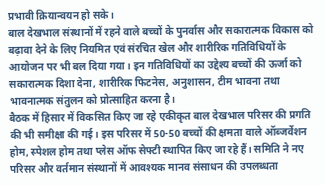प्रभावी क्रियान्वयन हो सके।
बाल देखभाल संस्थानों में रहने वाले बच्चों के पुनर्वास और सकारात्मक विकास को बढ़ावा देने के लिए नियमित एवं संरचित खेल और शारीरिक गतिविधियों के आयोजन पर भी बल दिया गया। इन गतिविधियों का उद्देश्य बच्चों की ऊर्जा को सकारात्मक दिशा देना, शारीरिक फिटनेस, अनुशासन, टीम भावना तथा भावनात्मक संतुलन को प्रोत्साहित करना है।
बैठक में हिसार में विकसित किए जा रहे एकीकृत बाल देखभाल परिसर की प्रगति की भी समीक्षा की गई। इस परिसर में 50-50 बच्चों की क्षमता वाले ऑब्जर्वेशन होम, स्पेशल होम तथा प्लेस ऑफ सेफ्टी स्थापित किए जा रहे हैं। समिति ने नए परिसर और वर्तमान संस्थानों में आवश्यक मानव संसाधन की उपलब्धता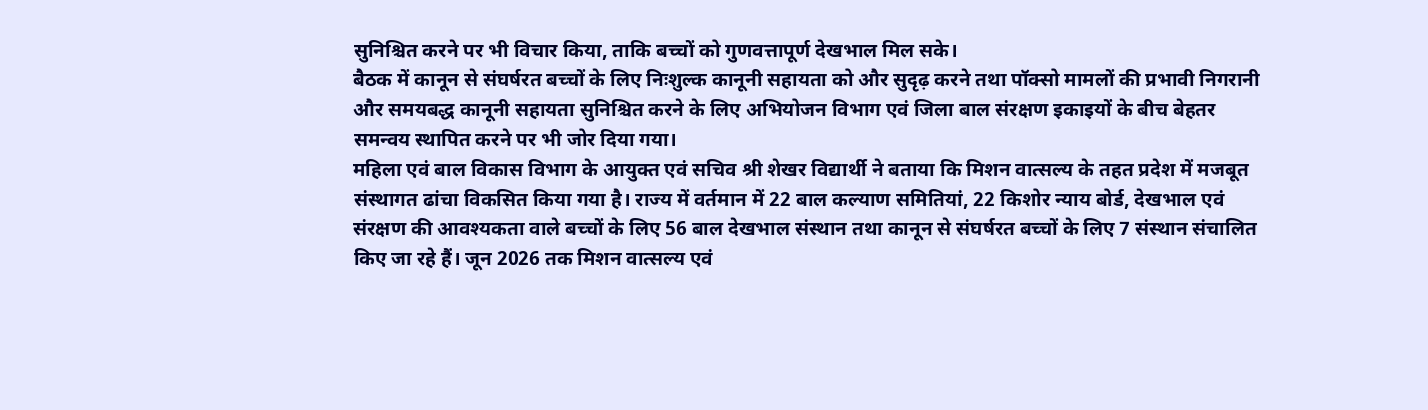सुनिश्चित करने पर भी विचार किया, ताकि बच्चों को गुणवत्तापूर्ण देखभाल मिल सके।
बैठक में कानून से संघर्षरत बच्चों के लिए निःशुल्क कानूनी सहायता को और सुदृढ़ करने तथा पॉक्सो मामलों की प्रभावी निगरानी और समयबद्ध कानूनी सहायता सुनिश्चित करने के लिए अभियोजन विभाग एवं जिला बाल संरक्षण इकाइयों के बीच बेहतर समन्वय स्थापित करने पर भी जोर दिया गया।
महिला एवं बाल विकास विभाग के आयुक्त एवं सचिव श्री शेखर विद्यार्थी ने बताया कि मिशन वात्सल्य के तहत प्रदेश में मजबूत संस्थागत ढांचा विकसित किया गया है। राज्य में वर्तमान में 22 बाल कल्याण समितियां, 22 किशोर न्याय बोर्ड, देखभाल एवं संरक्षण की आवश्यकता वाले बच्चों के लिए 56 बाल देखभाल संस्थान तथा कानून से संघर्षरत बच्चों के लिए 7 संस्थान संचालित किए जा रहे हैं। जून 2026 तक मिशन वात्सल्य एवं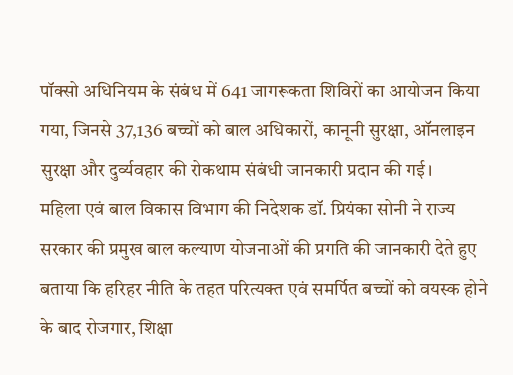पॉक्सो अधिनियम के संबंध में 641 जागरूकता शिविरों का आयोजन किया गया, जिनसे 37,136 बच्चों को बाल अधिकारों, कानूनी सुरक्षा, ऑनलाइन सुरक्षा और दुर्व्यवहार की रोकथाम संबंधी जानकारी प्रदान की गई।
महिला एवं बाल विकास विभाग की निदेशक डॉ. प्रियंका सोनी ने राज्य सरकार की प्रमुख बाल कल्याण योजनाओं की प्रगति की जानकारी देते हुए बताया कि हरिहर नीति के तहत परित्यक्त एवं समर्पित बच्चों को वयस्क होने के बाद रोजगार, शिक्षा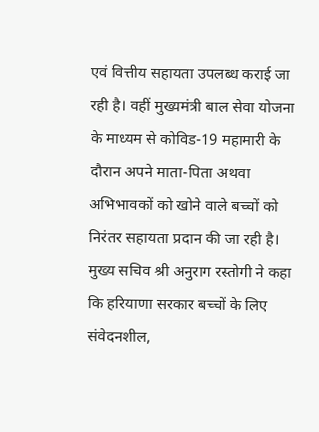एवं वित्तीय सहायता उपलब्ध कराई जा रही है। वहीं मुख्यमंत्री बाल सेवा योजना के माध्यम से कोविड-19 महामारी के दौरान अपने माता-पिता अथवा अभिभावकों को खोने वाले बच्चों को निरंतर सहायता प्रदान की जा रही है।
मुख्य सचिव श्री अनुराग रस्तोगी ने कहा कि हरियाणा सरकार बच्चों के लिए संवेदनशील,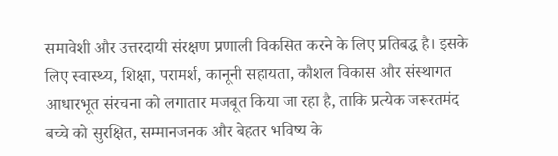समावेशी और उत्तरदायी संरक्षण प्रणाली विकसित करने के लिए प्रतिबद्ध है। इसके लिए स्वास्थ्य, शिक्षा, परामर्श, कानूनी सहायता, कौशल विकास और संस्थागत आधारभूत संरचना को लगातार मजबूत किया जा रहा है, ताकि प्रत्येक जरूरतमंद बच्चे को सुरक्षित, सम्मानजनक और बेहतर भविष्य के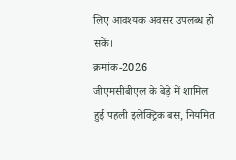लिए आवश्यक अवसर उपलब्ध हो सकें।
क्रमांक-2026
जीएमसीबीएल के बेड़े में शामिल हुई पहली इलेक्ट्रिक बस, नियमित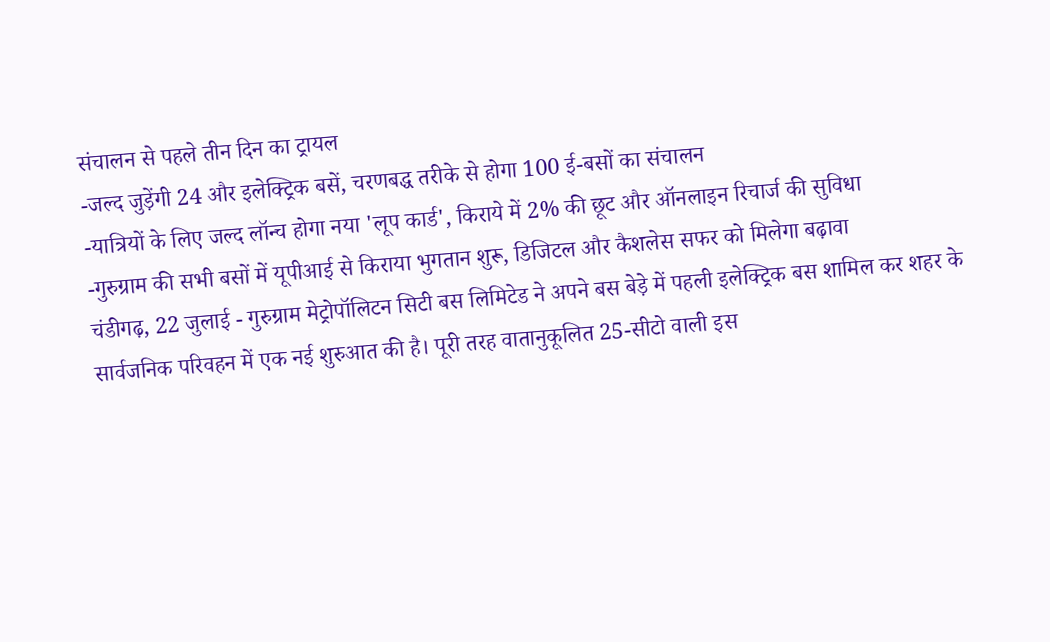संचालन से पहले तीन दिन का ट्रायल
-जल्द जुड़ेंगी 24 और इलेक्ट्रिक बसें, चरणबद्ध तरीके से होगा 100 ई-बसों का संचालन
-यात्रियों के लिए जल्द लॉन्च होगा नया 'लूप कार्ड', किराये में 2% की छूट और ऑनलाइन रिचार्ज की सुविधा
-गुरुग्राम की सभी बसों में यूपीआई से किराया भुगतान शुरू, डिजिटल और कैशलेस सफर को मिलेगा बढ़ावा
चंडीगढ़, 22 जुलाई - गुरुग्राम मेट्रोपॉलिटन सिटी बस लिमिटेड ने अपने बस बेड़े में पहली इलेक्ट्रिक बस शामिल कर शहर के सार्वजनिक परिवहन में एक नई शुरुआत की है। पूरी तरह वातानुकूलित 25-सीटो वाली इस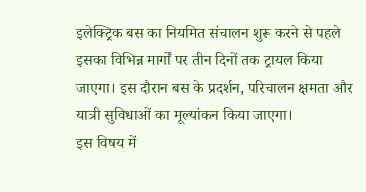इलेक्ट्रिक बस का नियमित संचालन शुरू करने से पहले इसका विभिन्न मार्गों पर तीन दिनों तक ट्रायल किया जाएगा। इस दौरान बस के प्रदर्शन, परिचालन क्षमता और यात्री सुविधाओं का मूल्यांकन किया जाएगा।
इस विषय में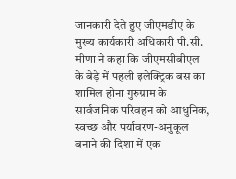जानकारी देते हुए जीएमडीए के मुख्य कार्यकारी अधिकारी पी.सी. मीणा ने कहा कि जीएमसीबीएल के बेड़े में पहली इलेक्ट्रिक बस का शामिल होना गुरुग्राम के सार्वजनिक परिवहन को आधुनिक, स्वच्छ और पर्यावरण-अनुकूल बनाने की दिशा में एक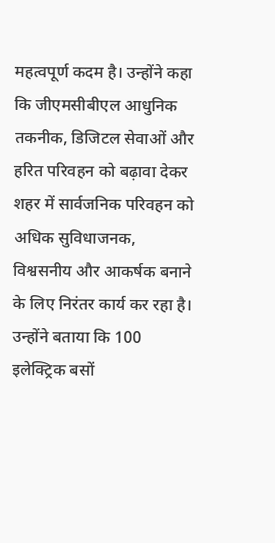महत्वपूर्ण कदम है। उन्होंने कहा कि जीएमसीबीएल आधुनिक तकनीक, डिजिटल सेवाओं और हरित परिवहन को बढ़ावा देकर शहर में सार्वजनिक परिवहन को अधिक सुविधाजनक, विश्वसनीय और आकर्षक बनाने के लिए निरंतर कार्य कर रहा है।
उन्होंने बताया कि 100 इलेक्ट्रिक बसों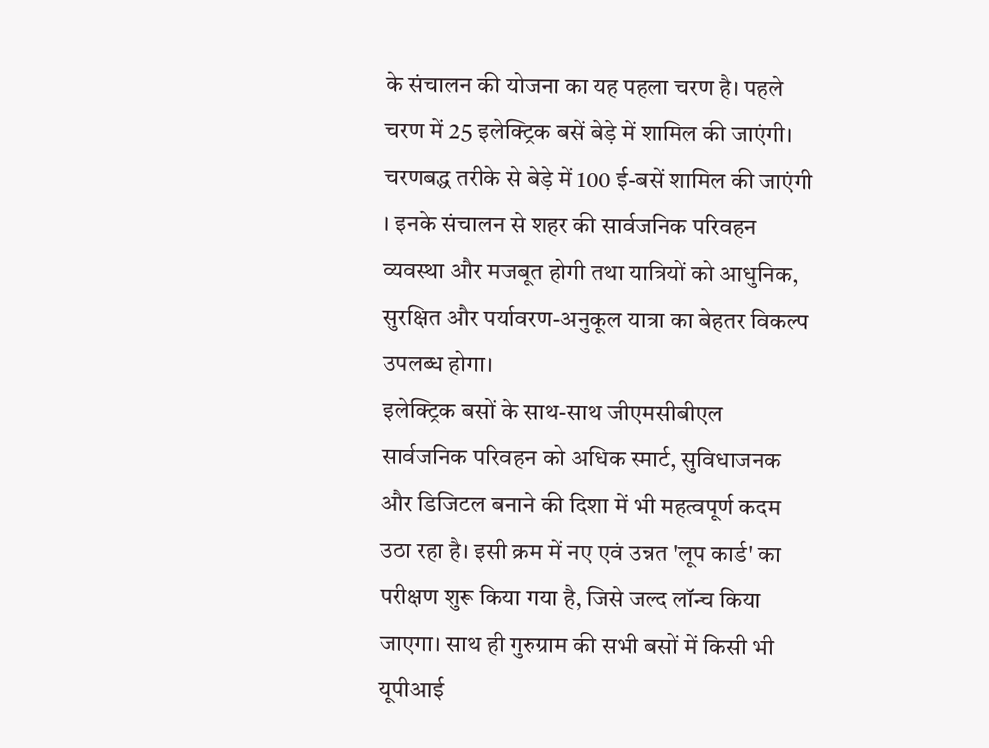के संचालन की योजना का यह पहला चरण है। पहले चरण में 25 इलेक्ट्रिक बसें बेड़े में शामिल की जाएंगी। चरणबद्ध तरीके से बेड़े में 100 ई-बसें शामिल की जाएंगी । इनके संचालन से शहर की सार्वजनिक परिवहन व्यवस्था और मजबूत होगी तथा यात्रियों को आधुनिक, सुरक्षित और पर्यावरण-अनुकूल यात्रा का बेहतर विकल्प उपलब्ध होगा।
इलेक्ट्रिक बसों के साथ-साथ जीएमसीबीएल सार्वजनिक परिवहन को अधिक स्मार्ट, सुविधाजनक और डिजिटल बनाने की दिशा में भी महत्वपूर्ण कदम उठा रहा है। इसी क्रम में नए एवं उन्नत 'लूप कार्ड' का परीक्षण शुरू किया गया है, जिसे जल्द लॉन्च किया जाएगा। साथ ही गुरुग्राम की सभी बसों में किसी भी यूपीआई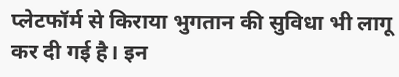प्लेटफॉर्म से किराया भुगतान की सुविधा भी लागू कर दी गई है। इन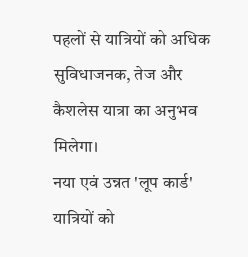पहलों से यात्रियों को अधिक सुविधाजनक, तेज और कैशलेस यात्रा का अनुभव मिलेगा।
नया एवं उन्नत 'लूप कार्ड'
यात्रियों को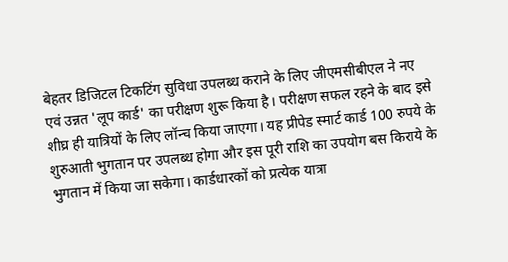बेहतर डिजिटल टिकटिंग सुविधा उपलब्ध कराने के लिए जीएमसीबीएल ने नए एवं उन्नत 'लूप कार्ड' का परीक्षण शुरू किया है। परीक्षण सफल रहने के बाद इसे शीघ्र ही यात्रियों के लिए लॉन्च किया जाएगा। यह प्रीपेड स्मार्ट कार्ड 100 रुपये के शुरुआती भुगतान पर उपलब्ध होगा और इस पूरी राशि का उपयोग बस किराये के भुगतान में किया जा सकेगा। कार्डधारकों को प्रत्येक यात्रा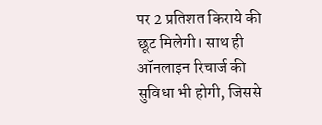पर 2 प्रतिशत किराये की छूट मिलेगी। साथ ही ऑनलाइन रिचार्ज की सुविधा भी होगी, जिससे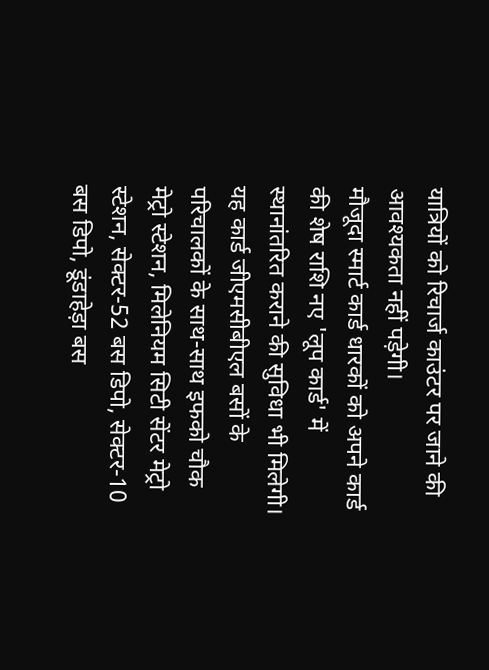यात्रियों को रिचार्ज काउंटर पर जाने की आवश्यकता नहीं पड़ेगी।
मौजूदा स्मार्ट कार्ड धारकों को अपने कार्ड की शेष राशि नए 'लूप कार्ड' में स्थानांतरित कराने की सुविधा भी मिलेगी। यह कार्ड जीएमसीबीएल बसों के परिचालकों के साथ-साथ इफको चौक मेट्रो स्टेशन, मिलेनियम सिटी सेंटर मेट्रो स्टेशन, सेक्टर-52 बस डिपो, सेक्टर-10 बस डिपो, डूंडाहेड़ा बस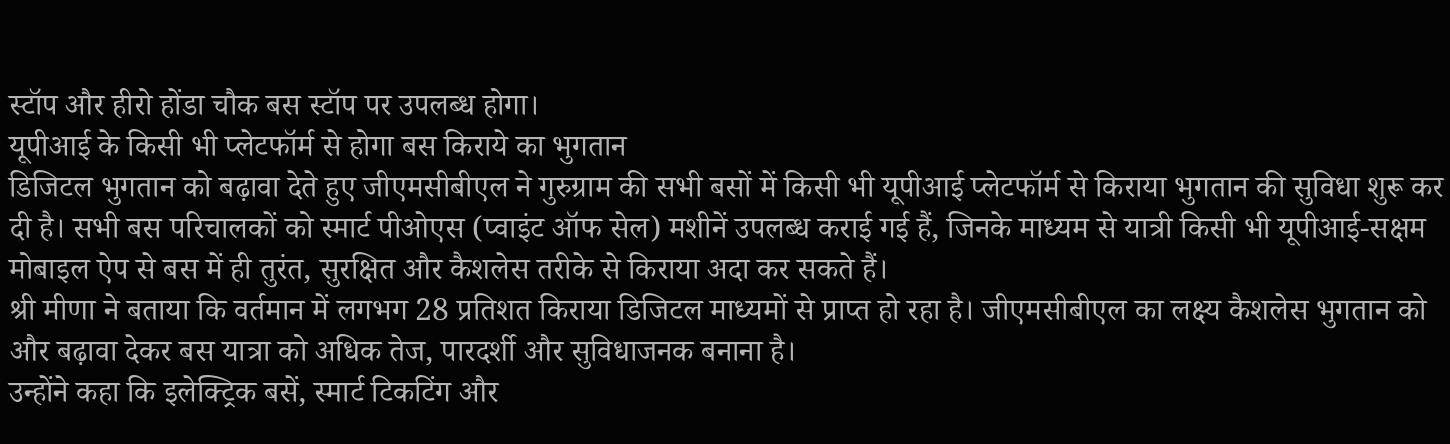स्टॉप और हीरो होंडा चौक बस स्टॉप पर उपलब्ध होगा।
यूपीआई के किसी भी प्लेटफॉर्म से होगा बस किराये का भुगतान
डिजिटल भुगतान को बढ़ावा देते हुए जीएमसीबीएल ने गुरुग्राम की सभी बसों में किसी भी यूपीआई प्लेटफॉर्म से किराया भुगतान की सुविधा शुरू कर दी है। सभी बस परिचालकों को स्मार्ट पीओएस (प्वाइंट ऑफ सेल) मशीनें उपलब्ध कराई गई हैं, जिनके माध्यम से यात्री किसी भी यूपीआई-सक्षम मोबाइल ऐप से बस में ही तुरंत, सुरक्षित और कैशलेस तरीके से किराया अदा कर सकते हैं।
श्री मीणा ने बताया कि वर्तमान में लगभग 28 प्रतिशत किराया डिजिटल माध्यमों से प्राप्त हो रहा है। जीएमसीबीएल का लक्ष्य कैशलेस भुगतान को और बढ़ावा देकर बस यात्रा को अधिक तेज, पारदर्शी और सुविधाजनक बनाना है।
उन्होंने कहा कि इलेक्ट्रिक बसें, स्मार्ट टिकटिंग और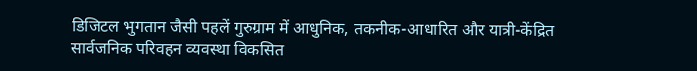डिजिटल भुगतान जैसी पहलें गुरुग्राम में आधुनिक, तकनीक-आधारित और यात्री-केंद्रित सार्वजनिक परिवहन व्यवस्था विकसित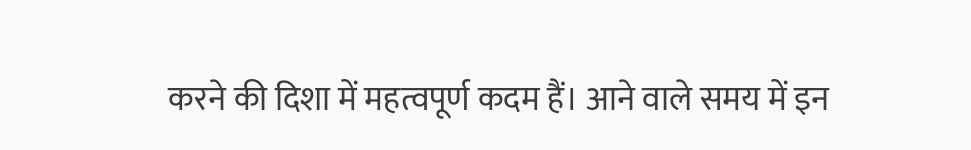करने की दिशा में महत्वपूर्ण कदम हैं। आने वाले समय में इन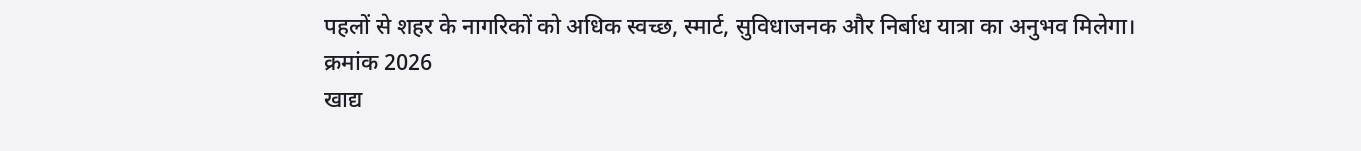पहलों से शहर के नागरिकों को अधिक स्वच्छ, स्मार्ट, सुविधाजनक और निर्बाध यात्रा का अनुभव मिलेगा।
क्रमांक 2026
खाद्य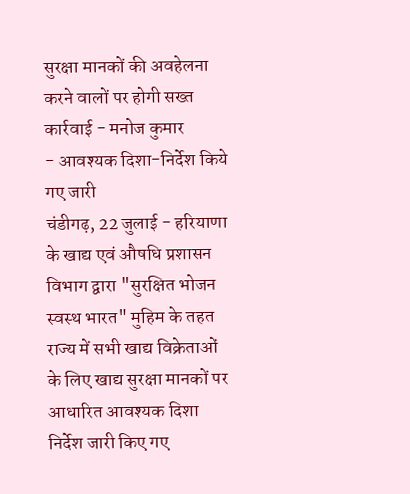सुरक्षा मानकों की अवहेलना करने वालों पर होगी सख्त कार्रवाई - मनोज कुमार
- आवश्यक दिशा-निर्देश किये गए जारी
चंडीगढ़, 22 जुलाई - हरियाणा के खाद्य एवं औषधि प्रशासन विभाग द्वारा "सुरक्षित भोजन स्वस्थ भारत" मुहिम के तहत राज्य में सभी खाद्य विक्रेताओं के लिए खाद्य सुरक्षा मानकों पर आधारित आवश्यक दिशा निर्देश जारी किए गए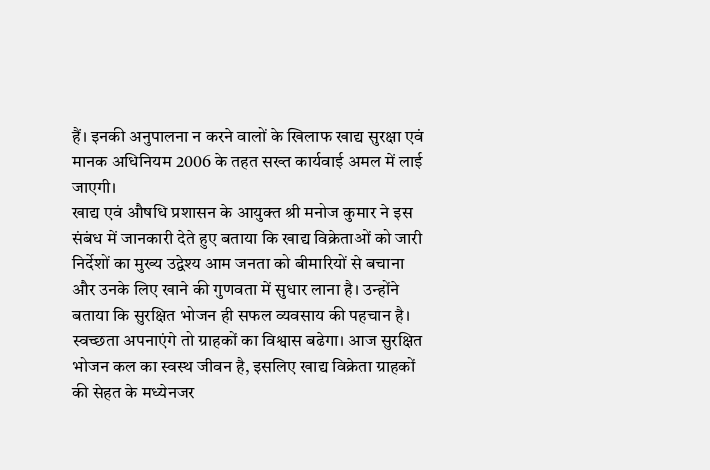हैं। इनकी अनुपालना न करने वालों के खिलाफ खाद्य सुरक्षा एवं मानक अधिनियम 2006 के तहत सख्त कार्यवाई अमल में लाई जाएगी।
खाद्य एवं औषधि प्रशासन के आयुक्त श्री मनोज कुमार ने इस संबंध में जानकारी देते हुए बताया कि खाद्य विक्रेताओं को जारी निर्देशों का मुख्य उद्वेश्य आम जनता को बीमारियों से बचाना और उनके लिए खाने की गुणवता में सुधार लाना है। उन्होंने बताया कि सुरक्षित भोजन ही सफल व्यवसाय की पहचान है। स्वच्छता अपनाएंगे तो ग्राहकों का विश्वास बढेगा। आज सुरक्षित भोजन कल का स्वस्थ जीवन है, इसलिए खाद्य विक्रेता ग्राहकों की सेहत के मध्येनजर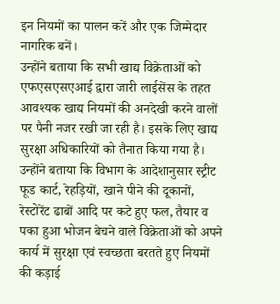इन नियमों का पालन करें और एक जिम्मेदार नागरिक बनें।
उन्होंने बताया कि सभी खाद्य विक्रेताओं को एफएसएसएआई द्वारा जारी लाईसेंस के तहत आवश्यक खाद्य नियमों की अनदेखी करने वालों पर पैनी नजर रखी जा रही है। इसके लिए खाद्य सुरक्षा अधिकारियों को तैनात किया गया है।
उन्होंने बताया कि विभाग के आदेशानुसार स्ट्रीट फूड कार्ट, रेहड़ियों, खाने पीने की दूकानों, रेस्टोरेंट ढाबों आदि पर कटे हुए फल, तैयार व पका हुआ भोजन बेचने वाले विक्रेताओं को अपने कार्य में सुरक्षा एवं स्वच्छता बरतते हुए नियमों की कड़ाई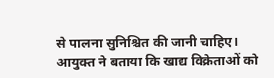से पालना सुनिश्चित की जानी चाहिए।
आयुक्त ने बताया कि खाद्य विक्रेताओं को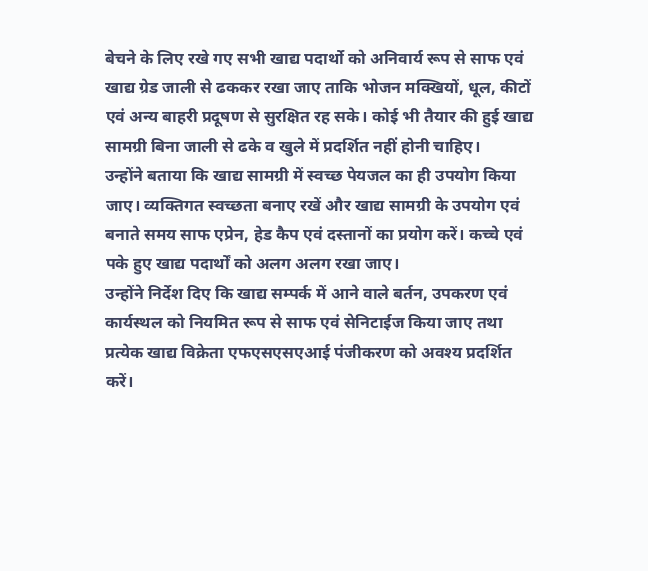बेचने के लिए रखे गए सभी खाद्य पदार्थो को अनिवार्य रूप से साफ एवं खाद्य ग्रेड जाली से ढककर रखा जाए ताकि भोजन मक्खियों, धूल, कीटों एवं अन्य बाहरी प्रदूषण से सुरक्षित रह सके। कोई भी तैयार की हुई खाद्य सामग्री बिना जाली से ढके व खुले में प्रदर्शित नहीं होनी चाहिए।
उन्होंने बताया कि खाद्य सामग्री में स्वच्छ पेयजल का ही उपयोग किया जाए। व्यक्तिगत स्वच्छता बनाए रखें और खाद्य सामग्री के उपयोग एवं बनाते समय साफ एप्रेन, हेड कैप एवं दस्तानों का प्रयोग करें। कच्चे एवं पके हुए खाद्य पदार्थों को अलग अलग रखा जाए।
उन्होंने निर्देश दिए कि खाद्य सम्पर्क में आने वाले बर्तन, उपकरण एवं कार्यस्थल को नियमित रूप से साफ एवं सेनिटाईज किया जाए तथा प्रत्येक खाद्य विक्रेता एफएसएसएआई पंजीकरण को अवश्य प्रदर्शित करें।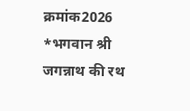क्रमांक2026
*भगवान श्री जगन्नाथ की रथ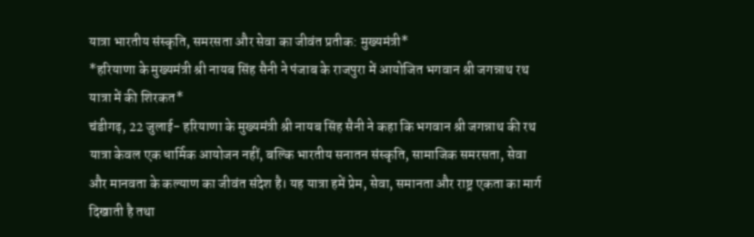यात्रा भारतीय संस्कृति, समरसता और सेवा का जीवंत प्रतीक: मुख्यमंत्री*
*हरियाणा के मुख्यमंत्री श्री नायब सिंह सैनी ने पंजाब के राजपुरा में आयोजित भगवान श्री जगन्नाथ रथ यात्रा में की शिरकत*
चंडीगढ़, 22 जुलाई- हरियाणा के मुख्यमंत्री श्री नायब सिंह सैनी ने कहा कि भगवान श्री जगन्नाथ की रथ यात्रा केवल एक धार्मिक आयोजन नहीं, बल्कि भारतीय सनातन संस्कृति, सामाजिक समरसता, सेवा और मानवता के कल्याण का जीवंत संदेश है। यह यात्रा हमें प्रेम, सेवा, समानता और राष्ट्र एकता का मार्ग दिखाती है तथा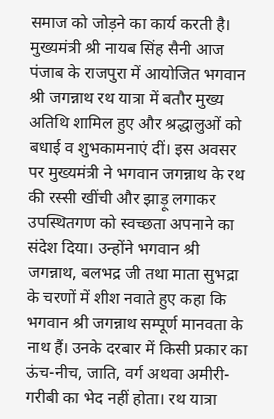समाज को जोड़ने का कार्य करती है।
मुख्यमंत्री श्री नायब सिंह सैनी आज पंजाब के राजपुरा में आयोजित भगवान श्री जगन्नाथ रथ यात्रा में बतौर मुख्य अतिथि शामिल हुए और श्रद्धालुओं को बधाई व शुभकामनाएं दीं। इस अवसर पर मुख्यमंत्री ने भगवान जगन्नाथ के रथ की रस्सी खींची और झाड़ू लगाकर उपस्थितगण को स्वच्छता अपनाने का संदेश दिया। उन्होंने भगवान श्री जगन्नाथ, बलभद्र जी तथा माता सुभद्रा के चरणों में शीश नवाते हुए कहा कि भगवान श्री जगन्नाथ सम्पूर्ण मानवता के नाथ हैं। उनके दरबार में किसी प्रकार का ऊंच-नीच, जाति, वर्ग अथवा अमीरी-गरीबी का भेद नहीं होता। रथ यात्रा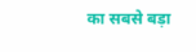का सबसे बड़ा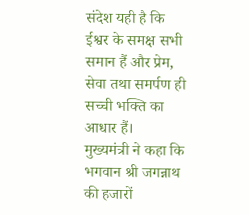संदेश यही है कि ईश्वर के समक्ष सभी समान हैं और प्रेम, सेवा तथा समर्पण ही सच्ची भक्ति का आधार हैं।
मुख्यमंत्री ने कहा कि भगवान श्री जगन्नाथ की हजारों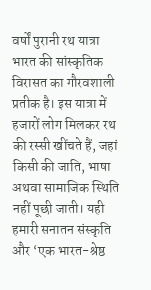वर्षों पुरानी रथ यात्रा भारत की सांस्कृतिक विरासत का गौरवशाली प्रतीक है। इस यात्रा में हजारों लोग मिलकर रथ की रस्सी खींचते हैं, जहां किसी की जाति, भाषा अथवा सामाजिक स्थिति नहीं पूछी जाती। यही हमारी सनातन संस्कृति और ‘एक भारत-श्रेष्ठ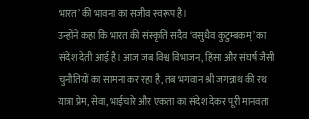भारत’ की भावना का सजीव स्वरूप है।
उन्होंने कहा कि भारत की संस्कृति सदैव ‘वसुधैव कुटुम्बकम्’ का संदेश देती आई है। आज जब विश्व विभाजन, हिंसा और संघर्ष जैसी चुनौतियों का सामना कर रहा है, तब भगवान श्री जगन्नाथ की रथ यात्रा प्रेम, सेवा, भाईचारे और एकता का संदेश देकर पूरी मानवता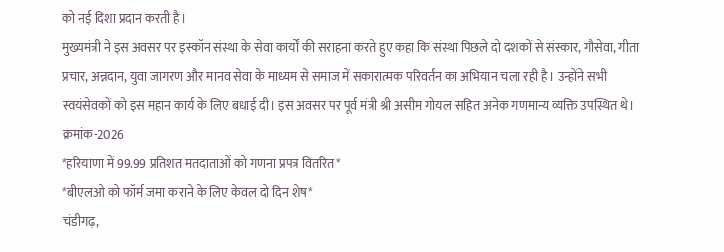को नई दिशा प्रदान करती है।
मुख्यमंत्री ने इस अवसर पर इस्कॉन संस्था के सेवा कार्यों की सराहना करते हुए कहा कि संस्था पिछले दो दशकों से संस्कार, गौसेवा, गीता प्रचार, अन्नदान, युवा जागरण और मानव सेवा के माध्यम से समाज में सकारात्मक परिवर्तन का अभियान चला रही है। उन्होंने सभी स्वयंसेवकों को इस महान कार्य के लिए बधाई दी। इस अवसर पर पूर्व मंत्री श्री असीम गोयल सहित अनेक गणमान्य व्यक्ति उपस्थित थे।
क्रमांक-2026
*हरियाणा में 99.99 प्रतिशत मतदाताओं को गणना प्रपत्र वितरित*
*बीएलओ को फॉर्म जमा कराने के लिए केवल दो दिन शेष*
चंडीगढ़,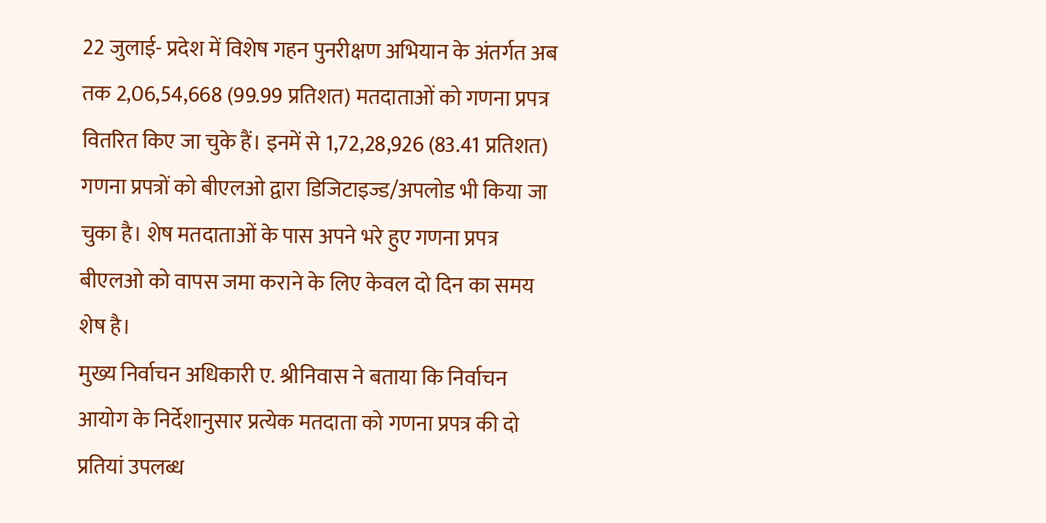22 जुलाई- प्रदेश में विशेष गहन पुनरीक्षण अभियान के अंतर्गत अब तक 2,06,54,668 (99.99 प्रतिशत) मतदाताओं को गणना प्रपत्र वितरित किए जा चुके हैं। इनमें से 1,72,28,926 (83.41 प्रतिशत) गणना प्रपत्रों को बीएलओ द्वारा डिजिटाइज्ड/अपलोड भी किया जा चुका है। शेष मतदाताओं के पास अपने भरे हुए गणना प्रपत्र बीएलओ को वापस जमा कराने के लिए केवल दो दिन का समय शेष है।
मुख्य निर्वाचन अधिकारी ए. श्रीनिवास ने बताया कि निर्वाचन आयोग के निर्देशानुसार प्रत्येक मतदाता को गणना प्रपत्र की दो प्रतियां उपलब्ध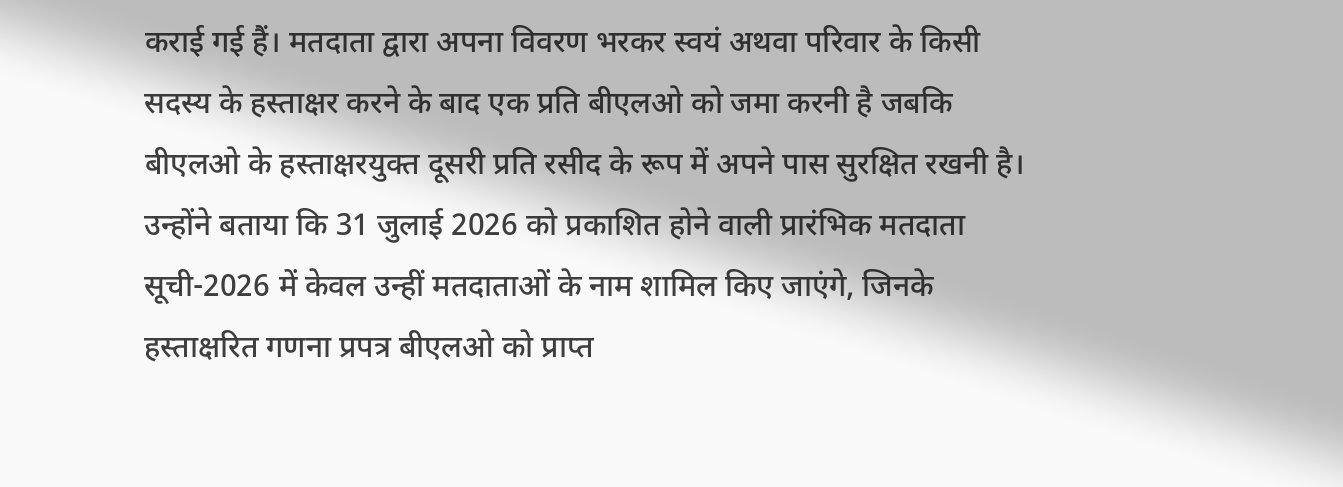कराई गई हैं। मतदाता द्वारा अपना विवरण भरकर स्वयं अथवा परिवार के किसी सदस्य के हस्ताक्षर करने के बाद एक प्रति बीएलओ को जमा करनी है जबकि बीएलओ के हस्ताक्षरयुक्त दूसरी प्रति रसीद के रूप में अपने पास सुरक्षित रखनी है। उन्होंने बताया कि 31 जुलाई 2026 को प्रकाशित होने वाली प्रारंभिक मतदाता सूची-2026 में केवल उन्हीं मतदाताओं के नाम शामिल किए जाएंगे, जिनके हस्ताक्षरित गणना प्रपत्र बीएलओ को प्राप्त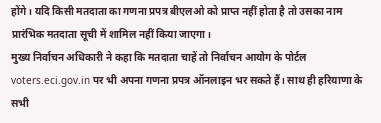होंगे। यदि किसी मतदाता का गणना प्रपत्र बीएलओ को प्राप्त नहीं होता है तो उसका नाम प्रारंभिक मतदाता सूची में शामिल नहीं किया जाएगा।
मुख्य निर्वाचन अधिकारी ने कहा कि मतदाता चाहें तो निर्वाचन आयोग के पोर्टल voters.eci.gov.in पर भी अपना गणना प्रपत्र ऑनलाइन भर सकते हैं। साथ ही हरियाणा के सभी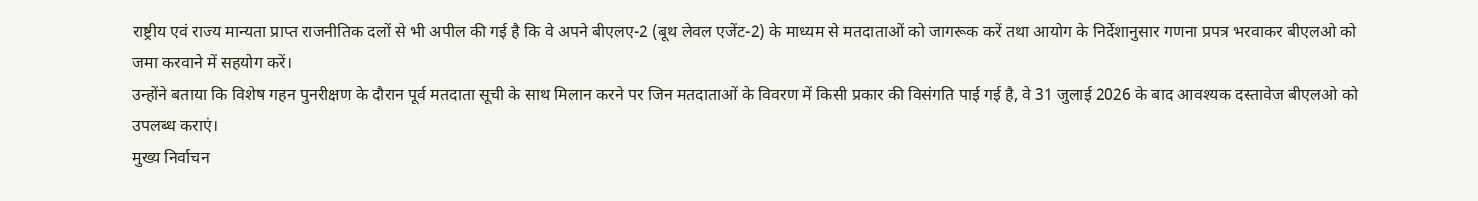राष्ट्रीय एवं राज्य मान्यता प्राप्त राजनीतिक दलों से भी अपील की गई है कि वे अपने बीएलए-2 (बूथ लेवल एजेंट-2) के माध्यम से मतदाताओं को जागरूक करें तथा आयोग के निर्देशानुसार गणना प्रपत्र भरवाकर बीएलओ को जमा करवाने में सहयोग करें।
उन्होंने बताया कि विशेष गहन पुनरीक्षण के दौरान पूर्व मतदाता सूची के साथ मिलान करने पर जिन मतदाताओं के विवरण में किसी प्रकार की विसंगति पाई गई है, वे 31 जुलाई 2026 के बाद आवश्यक दस्तावेज बीएलओ को उपलब्ध कराएं।
मुख्य निर्वाचन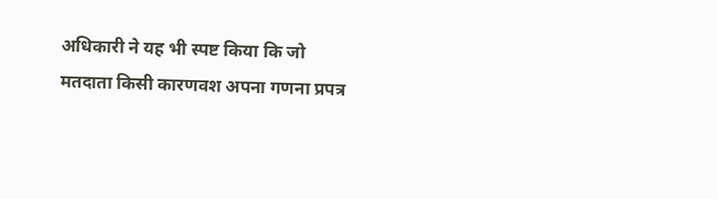अधिकारी ने यह भी स्पष्ट किया कि जो मतदाता किसी कारणवश अपना गणना प्रपत्र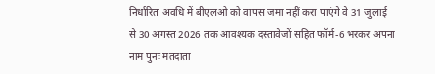निर्धारित अवधि में बीएलओ को वापस जमा नहीं करा पाएंगे वे 31 जुलाई से 30 अगस्त 2026 तक आवश्यक दस्तावेजों सहित फॉर्म-6 भरकर अपना नाम पुनः मतदाता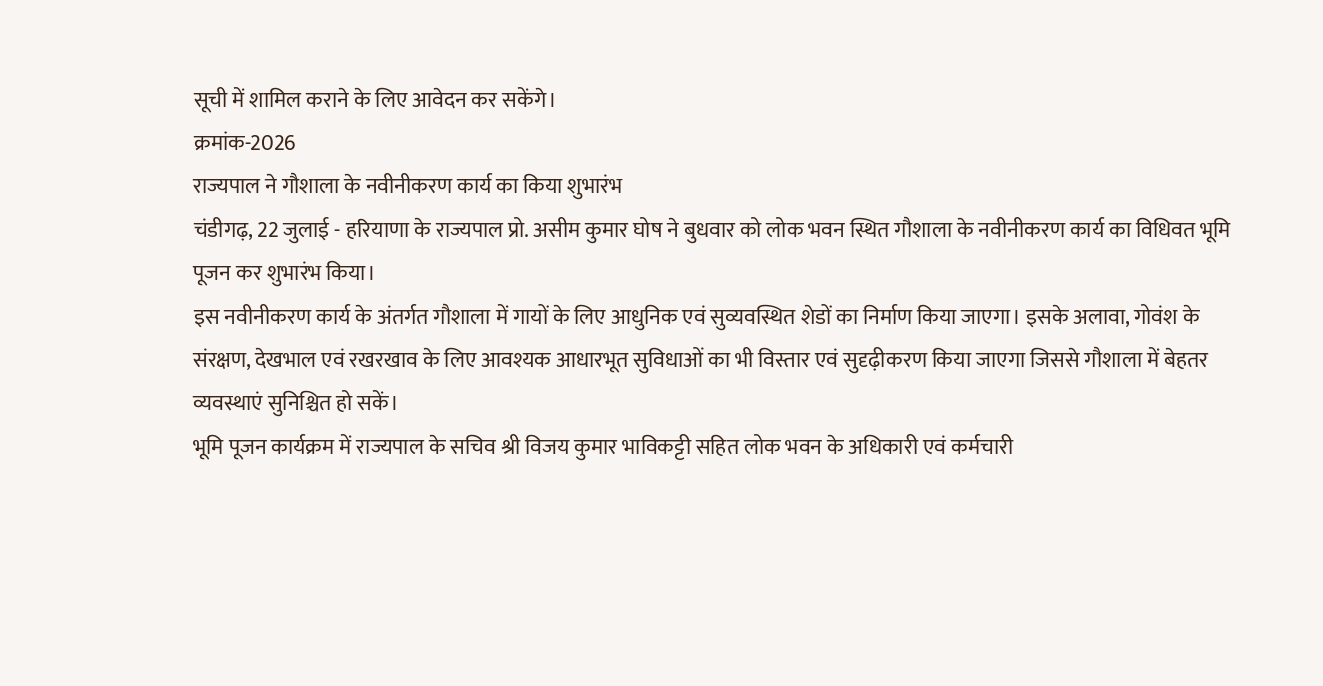सूची में शामिल कराने के लिए आवेदन कर सकेंगे।
क्रमांक-2026
राज्यपाल ने गौशाला के नवीनीकरण कार्य का किया शुभारंभ
चंडीगढ़, 22 जुलाई - हरियाणा के राज्यपाल प्रो. असीम कुमार घोष ने बुधवार को लोक भवन स्थित गौशाला के नवीनीकरण कार्य का विधिवत भूमि पूजन कर शुभारंभ किया।
इस नवीनीकरण कार्य के अंतर्गत गौशाला में गायों के लिए आधुनिक एवं सुव्यवस्थित शेडों का निर्माण किया जाएगा। इसके अलावा, गोवंश के संरक्षण, देखभाल एवं रखरखाव के लिए आवश्यक आधारभूत सुविधाओं का भी विस्तार एवं सुदृढ़ीकरण किया जाएगा जिससे गौशाला में बेहतर व्यवस्थाएं सुनिश्चित हो सकें।
भूमि पूजन कार्यक्रम में राज्यपाल के सचिव श्री विजय कुमार भाविकट्टी सहित लोक भवन के अधिकारी एवं कर्मचारी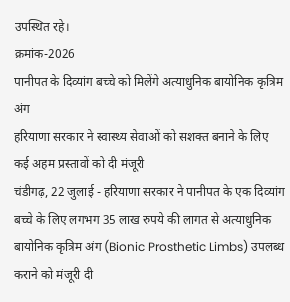उपस्थित रहे।
क्रमांक-2026
पानीपत के दिव्यांग बच्चे को मिलेंगे अत्याधुनिक बायोनिक कृत्रिम अंग
हरियाणा सरकार ने स्वास्थ्य सेवाओं को सशक्त बनाने के लिए कई अहम प्रस्तावों को दी मंजूरी
चंडीगढ़, 22 जुलाई - हरियाणा सरकार ने पानीपत के एक दिव्यांग बच्चे के लिए लगभग 35 लाख रुपये की लागत से अत्याधुनिक बायोनिक कृत्रिम अंग (Bionic Prosthetic Limbs) उपलब्ध कराने को मंजूरी दी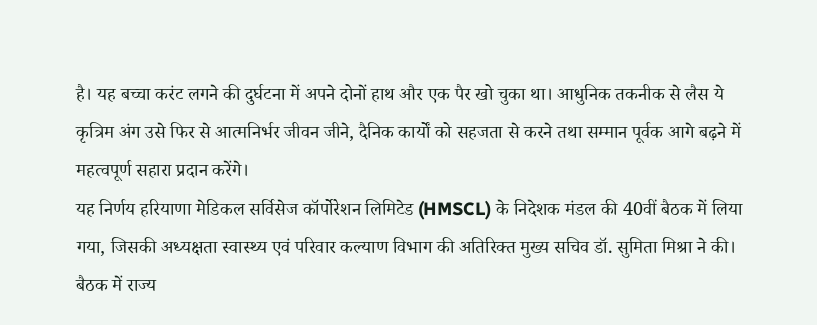है। यह बच्चा करंट लगने की दुर्घटना में अपने दोनों हाथ और एक पैर खो चुका था। आधुनिक तकनीक से लैस ये कृत्रिम अंग उसे फिर से आत्मनिर्भर जीवन जीने, दैनिक कार्यों को सहजता से करने तथा सम्मान पूर्वक आगे बढ़ने में महत्वपूर्ण सहारा प्रदान करेंगे।
यह निर्णय हरियाणा मेडिकल सर्विसेज कॉर्पोरेशन लिमिटेड (HMSCL) के निदेशक मंडल की 40वीं बैठक में लिया गया, जिसकी अध्यक्षता स्वास्थ्य एवं परिवार कल्याण विभाग की अतिरिक्त मुख्य सचिव डॉ. सुमिता मिश्रा ने की। बैठक में राज्य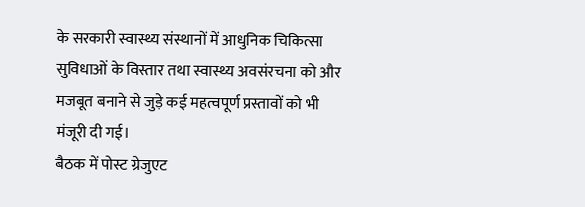के सरकारी स्वास्थ्य संस्थानों में आधुनिक चिकित्सा सुविधाओं के विस्तार तथा स्वास्थ्य अवसंरचना को और मजबूत बनाने से जुड़े कई महत्वपूर्ण प्रस्तावों को भी मंजूरी दी गई।
बैठक में पोस्ट ग्रेजुएट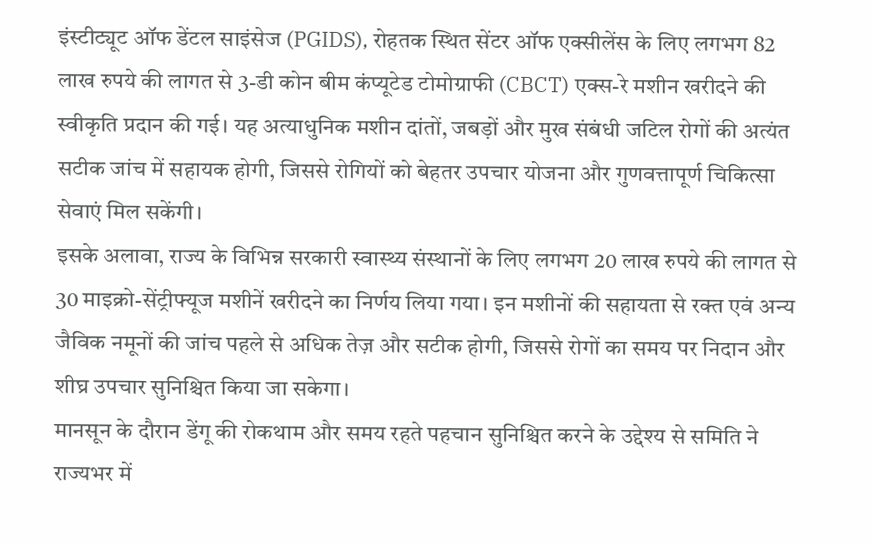इंस्टीट्यूट ऑफ डेंटल साइंसेज (PGIDS), रोहतक स्थित सेंटर ऑफ एक्सीलेंस के लिए लगभग 82 लाख रुपये की लागत से 3-डी कोन बीम कंप्यूटेड टोमोग्राफी (CBCT) एक्स-रे मशीन खरीदने की स्वीकृति प्रदान की गई। यह अत्याधुनिक मशीन दांतों, जबड़ों और मुख संबंधी जटिल रोगों की अत्यंत सटीक जांच में सहायक होगी, जिससे रोगियों को बेहतर उपचार योजना और गुणवत्तापूर्ण चिकित्सा सेवाएं मिल सकेंगी।
इसके अलावा, राज्य के विभिन्न सरकारी स्वास्थ्य संस्थानों के लिए लगभग 20 लाख रुपये की लागत से 30 माइक्रो-सेंट्रीफ्यूज मशीनें खरीदने का निर्णय लिया गया। इन मशीनों की सहायता से रक्त एवं अन्य जैविक नमूनों की जांच पहले से अधिक तेज़ और सटीक होगी, जिससे रोगों का समय पर निदान और शीघ्र उपचार सुनिश्चित किया जा सकेगा।
मानसून के दौरान डेंगू की रोकथाम और समय रहते पहचान सुनिश्चित करने के उद्देश्य से समिति ने राज्यभर में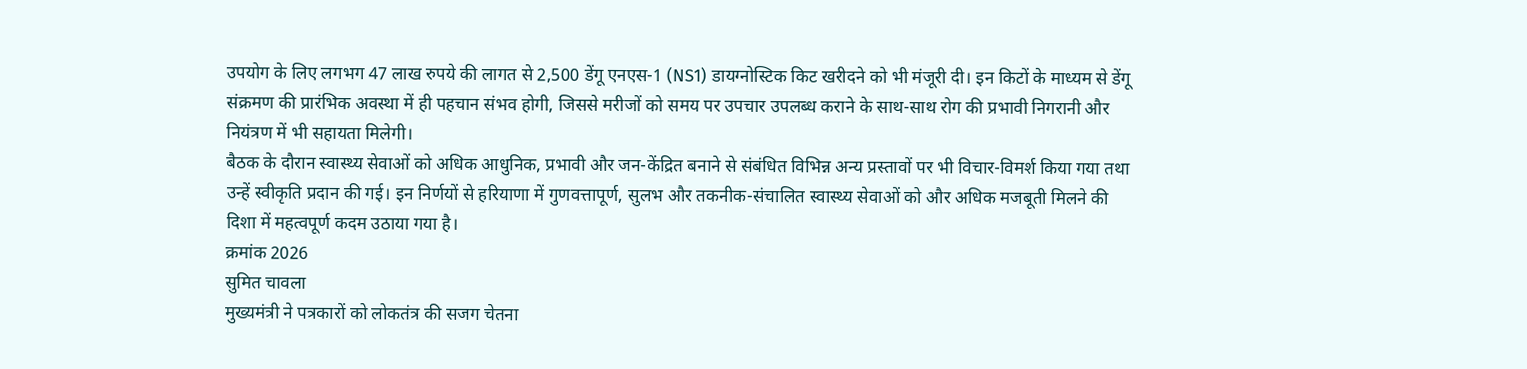उपयोग के लिए लगभग 47 लाख रुपये की लागत से 2,500 डेंगू एनएस-1 (NS1) डायग्नोस्टिक किट खरीदने को भी मंजूरी दी। इन किटों के माध्यम से डेंगू संक्रमण की प्रारंभिक अवस्था में ही पहचान संभव होगी, जिससे मरीजों को समय पर उपचार उपलब्ध कराने के साथ-साथ रोग की प्रभावी निगरानी और नियंत्रण में भी सहायता मिलेगी।
बैठक के दौरान स्वास्थ्य सेवाओं को अधिक आधुनिक, प्रभावी और जन-केंद्रित बनाने से संबंधित विभिन्न अन्य प्रस्तावों पर भी विचार-विमर्श किया गया तथा उन्हें स्वीकृति प्रदान की गई। इन निर्णयों से हरियाणा में गुणवत्तापूर्ण, सुलभ और तकनीक-संचालित स्वास्थ्य सेवाओं को और अधिक मजबूती मिलने की दिशा में महत्वपूर्ण कदम उठाया गया है।
क्रमांक 2026
सुमित चावला
मुख्यमंत्री ने पत्रकारों को लोकतंत्र की सजग चेतना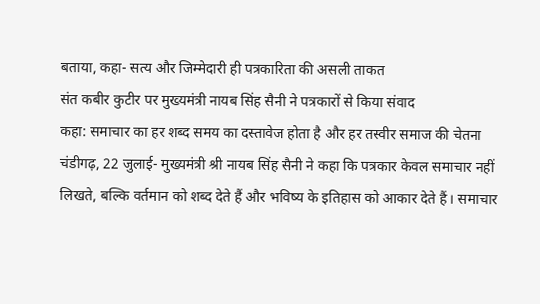बताया, कहा- सत्य और जिम्मेदारी ही पत्रकारिता की असली ताकत
संत कबीर कुटीर पर मुख्यमंत्री नायब सिंह सैनी ने पत्रकारों से किया संवाद
कहा: समाचार का हर शब्द समय का दस्तावेज होता है और हर तस्वीर समाज की चेतना
चंडीगढ़, 22 जुलाई- मुख्यमंत्री श्री नायब सिंह सैनी ने कहा कि पत्रकार केवल समाचार नहीं लिखते, बल्कि वर्तमान को शब्द देते हैं और भविष्य के इतिहास को आकार देते हैं। समाचार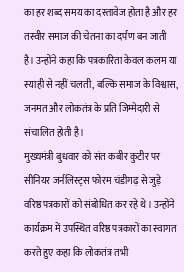का हर शब्द समय का दस्तावेज होता है और हर तस्वीर समाज की चेतना का दर्पण बन जाती है। उन्होंने कहा कि पत्रकारिता केवल कलम या स्याही से नहीं चलती, बल्कि समाज के विश्वास, जनमत और लोकतंत्र के प्रति जिम्मेदारी से संचालित होती है।
मुख्यमंत्री बुधवार को संत कबीर कुटीर पर सीनियर जर्नलिस्ट्स फोरम चंडीगढ़ से जुड़े वरिष्ठ पत्रकारों को संबोधित कर रहे थे। उन्होंने कार्यक्रम में उपस्थित वरिष्ठ पत्रकारों का स्वागत करते हुए कहा कि लोकतंत्र तभी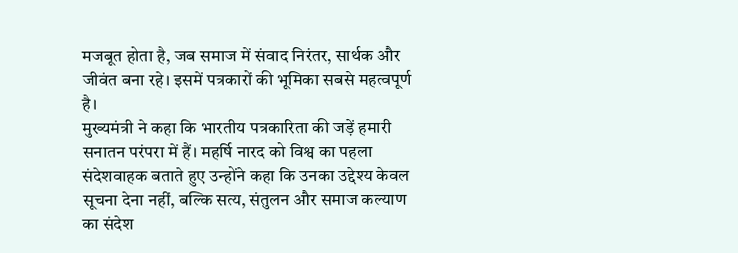मजबूत होता है, जब समाज में संवाद निरंतर, सार्थक और जीवंत बना रहे। इसमें पत्रकारों की भूमिका सबसे महत्वपूर्ण है।
मुख्यमंत्री ने कहा कि भारतीय पत्रकारिता की जड़ें हमारी सनातन परंपरा में हैं। महर्षि नारद को विश्व का पहला संदेशवाहक बताते हुए उन्होंने कहा कि उनका उद्देश्य केवल सूचना देना नहीं, बल्कि सत्य, संतुलन और समाज कल्याण का संदेश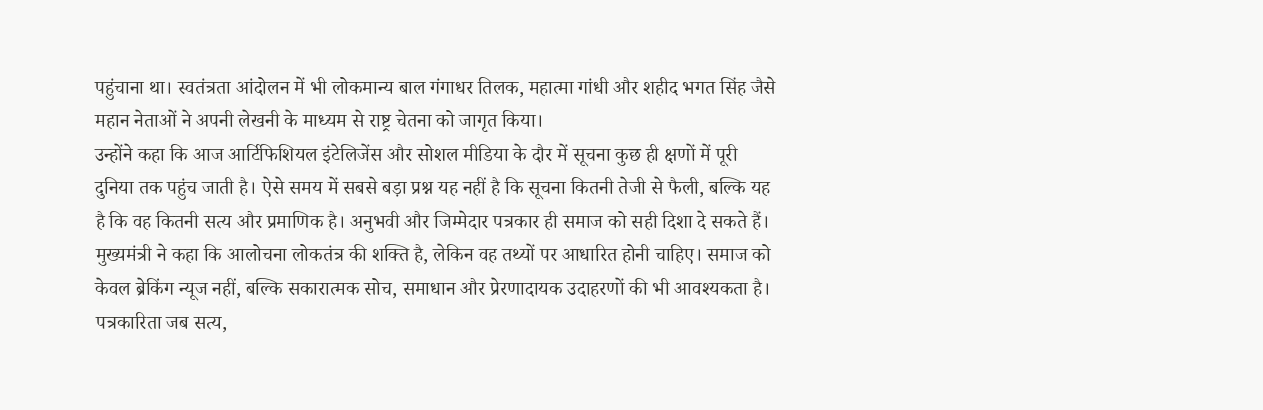पहुंचाना था। स्वतंत्रता आंदोलन में भी लोकमान्य बाल गंगाधर तिलक, महात्मा गांधी और शहीद भगत सिंह जैसे महान नेताओं ने अपनी लेखनी के माध्यम से राष्ट्र चेतना को जागृत किया।
उन्होंने कहा कि आज आर्टिफिशियल इंटेलिजेंस और सोशल मीडिया के दौर में सूचना कुछ ही क्षणों में पूरी दुनिया तक पहुंच जाती है। ऐसे समय में सबसे बड़ा प्रश्न यह नहीं है कि सूचना कितनी तेजी से फैली, बल्कि यह है कि वह कितनी सत्य और प्रमाणिक है। अनुभवी और जिम्मेदार पत्रकार ही समाज को सही दिशा दे सकते हैं।
मुख्यमंत्री ने कहा कि आलोचना लोकतंत्र की शक्ति है, लेकिन वह तथ्यों पर आधारित होनी चाहिए। समाज को केवल ब्रेकिंग न्यूज नहीं, बल्कि सकारात्मक सोच, समाधान और प्रेरणादायक उदाहरणों की भी आवश्यकता है। पत्रकारिता जब सत्य,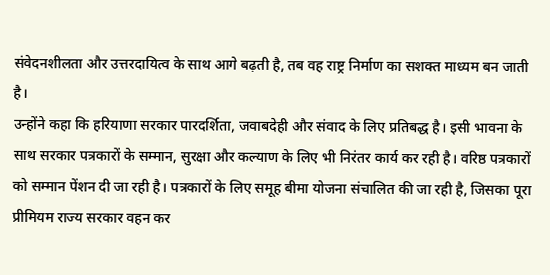संवेदनशीलता और उत्तरदायित्व के साथ आगे बढ़ती है, तब वह राष्ट्र निर्माण का सशक्त माध्यम बन जाती है।
उन्होंने कहा कि हरियाणा सरकार पारदर्शिता, जवाबदेही और संवाद के लिए प्रतिबद्ध है। इसी भावना के साथ सरकार पत्रकारों के सम्मान, सुरक्षा और कल्याण के लिए भी निरंतर कार्य कर रही है। वरिष्ठ पत्रकारों को सम्मान पेंशन दी जा रही है। पत्रकारों के लिए समूह बीमा योजना संचालित की जा रही है, जिसका पूरा प्रीमियम राज्य सरकार वहन कर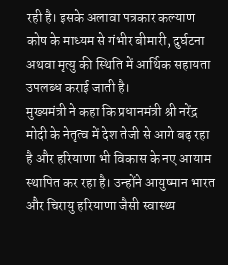रही है। इसके अलावा पत्रकार कल्याण कोष के माध्यम से गंभीर बीमारी, दुर्घटना अथवा मृत्यु की स्थिति में आर्थिक सहायता उपलब्ध कराई जाती है।
मुख्यमंत्री ने कहा कि प्रधानमंत्री श्री नरेंद्र मोदी के नेतृत्व में देश तेजी से आगे बढ़ रहा है और हरियाणा भी विकास के नए आयाम स्थापित कर रहा है। उन्होंने आयुष्मान भारत और चिरायु हरियाणा जैसी स्वास्थ्य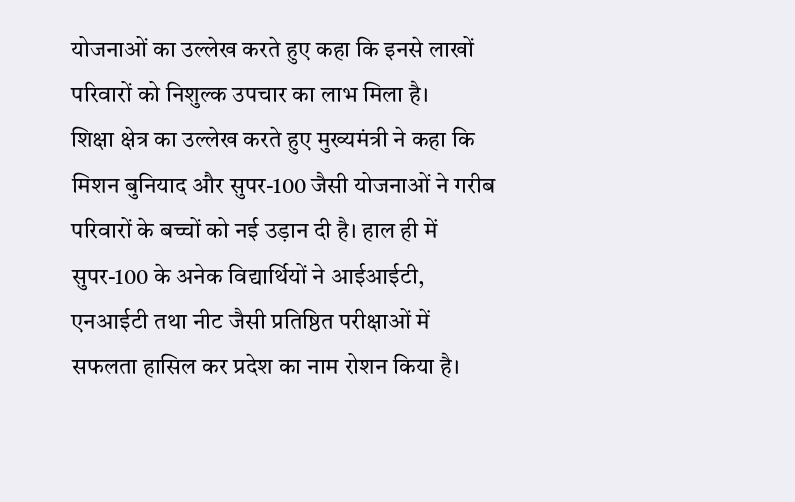योजनाओं का उल्लेख करते हुए कहा कि इनसे लाखों परिवारों को निशुल्क उपचार का लाभ मिला है।
शिक्षा क्षेत्र का उल्लेख करते हुए मुख्यमंत्री ने कहा कि मिशन बुनियाद और सुपर-100 जैसी योजनाओं ने गरीब परिवारों के बच्चों को नई उड़ान दी है। हाल ही में सुपर-100 के अनेक विद्यार्थियों ने आईआईटी, एनआईटी तथा नीट जैसी प्रतिष्ठित परीक्षाओं में सफलता हासिल कर प्रदेश का नाम रोशन किया है।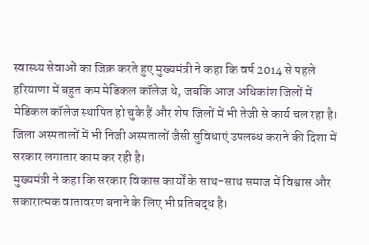स्वास्थ्य सेवाओं का जिक्र करते हुए मुख्यमंत्री ने कहा कि वर्ष 2014 से पहले हरियाणा में बहुत कम मेडिकल कॉलेज थे, जबकि आज अधिकांश जिलों में मेडिकल कॉलेज स्थापित हो चुके हैं और शेष जिलों में भी तेजी से कार्य चल रहा है। जिला अस्पतालों में भी निजी अस्पतालों जैसी सुविधाएं उपलब्ध कराने की दिशा में सरकार लगातार काम कर रही है।
मुख्यमंत्री ने कहा कि सरकार विकास कार्यों के साथ-साथ समाज में विश्वास और सकारात्मक वातावरण बनाने के लिए भी प्रतिबद्ध है।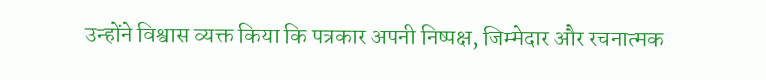उन्होंने विश्वास व्यक्त किया कि पत्रकार अपनी निष्पक्ष, जिम्मेदार और रचनात्मक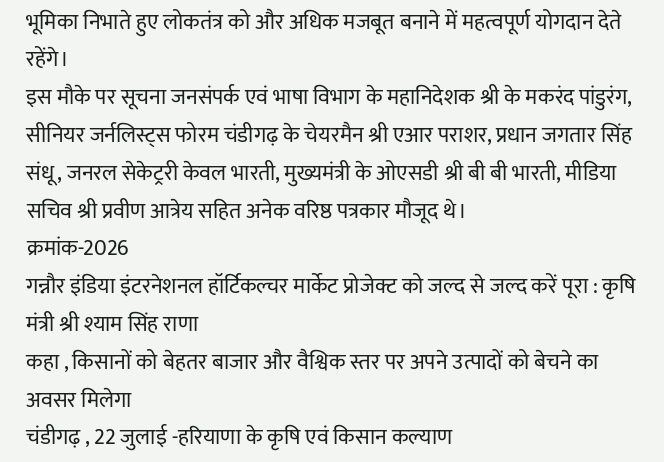भूमिका निभाते हुए लोकतंत्र को और अधिक मजबूत बनाने में महत्वपूर्ण योगदान देते रहेंगे।
इस मौके पर सूचना जनसंपर्क एवं भाषा विभाग के महानिदेशक श्री के मकरंद पांडुरंग, सीनियर जर्नलिस्ट्स फोरम चंडीगढ़ के चेयरमैन श्री एआर पराशर, प्रधान जगतार सिंह संधू, जनरल सेकेट्ररी केवल भारती, मुख्यमंत्री के ओएसडी श्री बी बी भारती, मीडिया सचिव श्री प्रवीण आत्रेय सहित अनेक वरिष्ठ पत्रकार मौजूद थे।
क्रमांक-2026
गन्नौर इंडिया इंटरनेशनल हॉर्टिकल्चर मार्केट प्रोजेक्ट को जल्द से जल्द करें पूरा : कृषि मंत्री श्री श्याम सिंह राणा
कहा , किसानों को बेहतर बाजार और वैश्विक स्तर पर अपने उत्पादों को बेचने का अवसर मिलेगा
चंडीगढ़ , 22 जुलाई -हरियाणा के कृषि एवं किसान कल्याण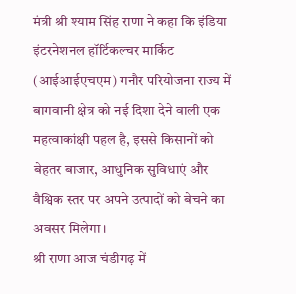मंत्री श्री श्याम सिंह राणा ने कहा कि इंडिया इंटरनेशनल हॉर्टिकल्चर मार्किट (आईआईएचएम) गनौर परियोजना राज्य में बागवानी क्षेत्र को नई दिशा देने वाली एक महत्वाकांक्षी पहल है, इससे किसानों को बेहतर बाजार, आधुनिक सुविधाएं और वैश्विक स्तर पर अपने उत्पादों को बेचने का अवसर मिलेगा।
श्री राणा आज चंडीगढ़ में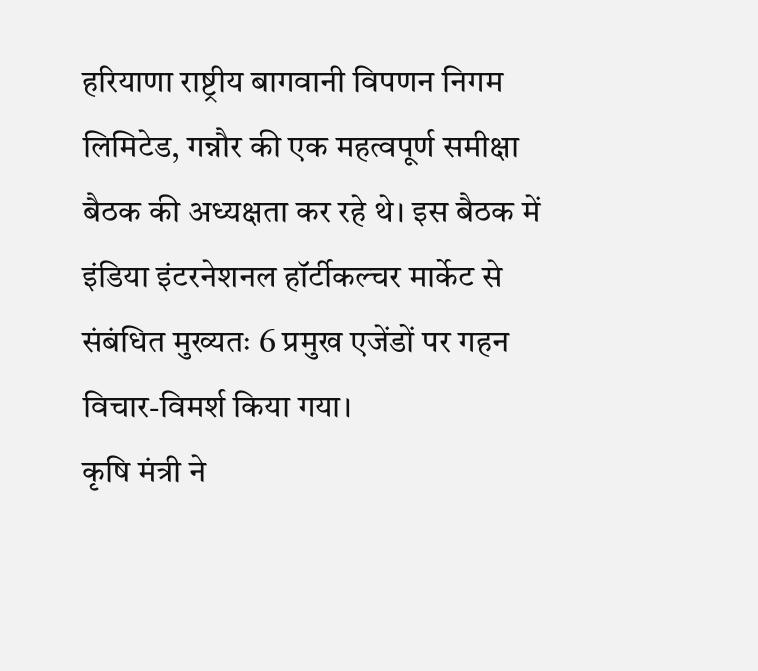हरियाणा राष्ट्रीय बागवानी विपणन निगम लिमिटेड, गन्नौर की एक महत्वपूर्ण समीक्षा बैठक की अध्यक्षता कर रहे थे। इस बैठक में इंडिया इंटरनेशनल हॉर्टीकल्चर मार्केट से संबंधित मुख्यतः 6 प्रमुख एजेंडों पर गहन विचार-विमर्श किया गया।
कृषि मंत्री ने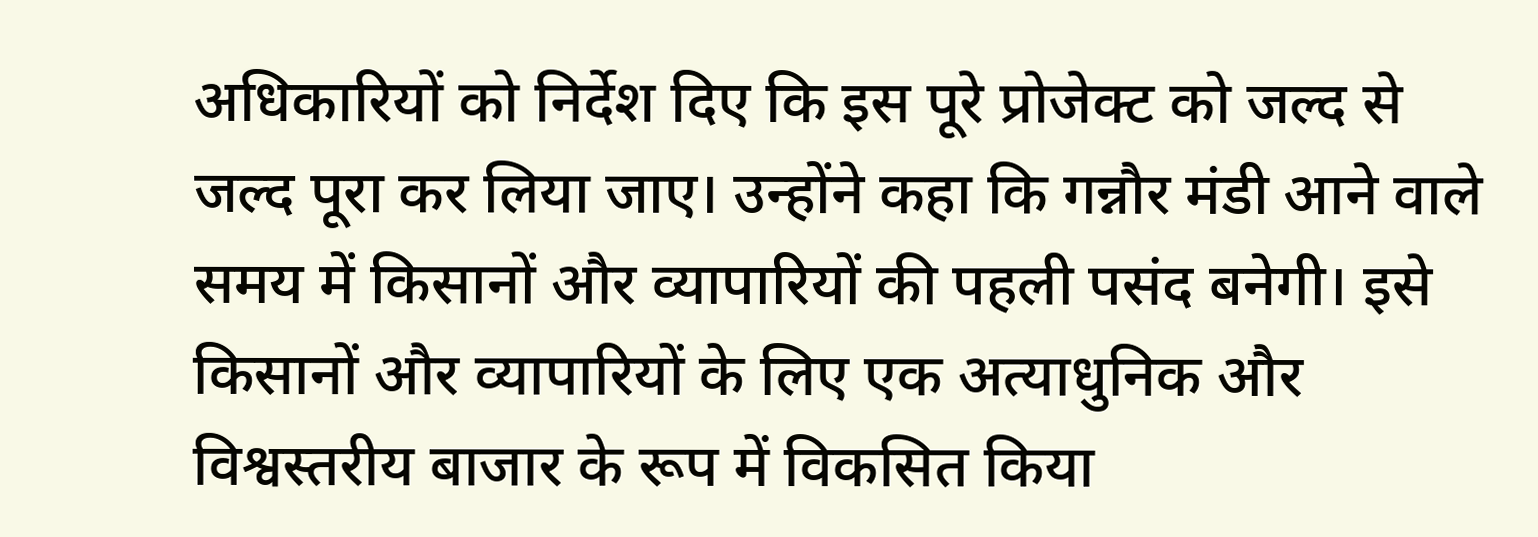अधिकारियों को निर्देश दिए कि इस पूरे प्रोजेक्ट को जल्द से जल्द पूरा कर लिया जाए। उन्होंने कहा कि गन्नौर मंडी आने वाले समय में किसानों और व्यापारियों की पहली पसंद बनेगी। इसे किसानों और व्यापारियों के लिए एक अत्याधुनिक और विश्वस्तरीय बाजार के रूप में विकसित किया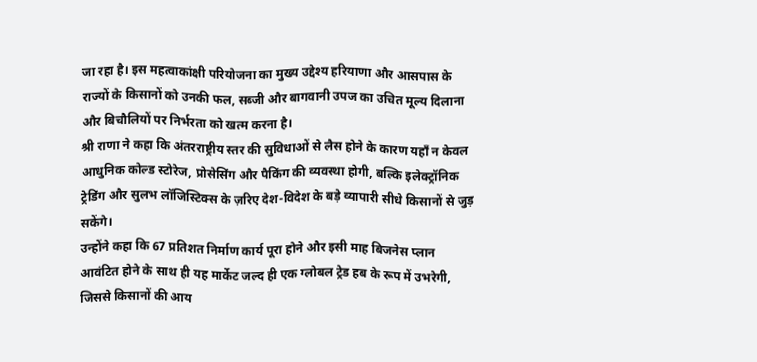जा रहा है। इस महत्वाकांक्षी परियोजना का मुख्य उद्देश्य हरियाणा और आसपास के राज्यों के किसानों को उनकी फल, सब्जी और बागवानी उपज का उचित मूल्य दिलाना और बिचौलियों पर निर्भरता को खत्म करना है।
श्री राणा ने कहा कि अंतरराष्ट्रीय स्तर की सुविधाओं से लैस होने के कारण यहाँ न केवल आधुनिक कोल्ड स्टोरेज, प्रोसेसिंग और पैकिंग की व्यवस्था होगी, बल्कि इलेक्ट्रॉनिक ट्रेडिंग और सुलभ लॉजिस्टिक्स के ज़रिए देश-विदेश के बड़े व्यापारी सीधे किसानों से जुड़ सकेंगे।
उन्होंने कहा कि 67 प्रतिशत निर्माण कार्य पूरा होने और इसी माह बिजनेस प्लान आवंटित होने के साथ ही यह मार्केट जल्द ही एक ग्लोबल ट्रेड हब के रूप में उभरेगी, जिससे किसानों की आय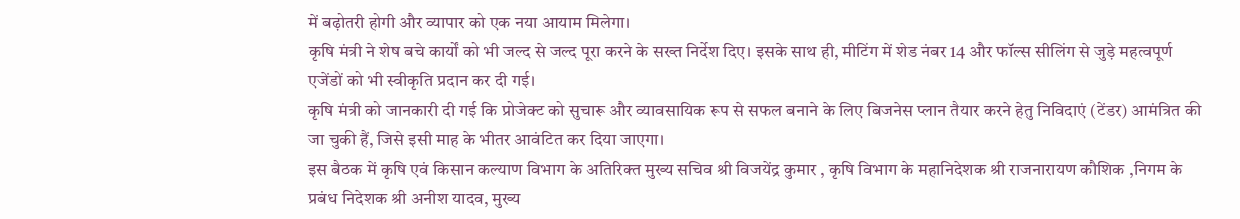में बढ़ोतरी होगी और व्यापार को एक नया आयाम मिलेगा।
कृषि मंत्री ने शेष बचे कार्यों को भी जल्द से जल्द पूरा करने के सख्त निर्देश दिए। इसके साथ ही, मीटिंग में शेड नंबर 14 और फॉल्स सीलिंग से जुड़े महत्वपूर्ण एजेंडों को भी स्वीकृति प्रदान कर दी गई।
कृषि मंत्री को जानकारी दी गई कि प्रोजेक्ट को सुचारू और व्यावसायिक रूप से सफल बनाने के लिए बिजनेस प्लान तैयार करने हेतु निविदाएं (टेंडर) आमंत्रित की जा चुकी हैं, जिसे इसी माह के भीतर आवंटित कर दिया जाएगा।
इस बैठक में कृषि एवं किसान कल्याण विभाग के अतिरिक्त मुख्य सचिव श्री विजयेंद्र कुमार , कृषि विभाग के महानिदेशक श्री राजनारायण कौशिक ,निगम के प्रबंध निदेशक श्री अनीश यादव, मुख्य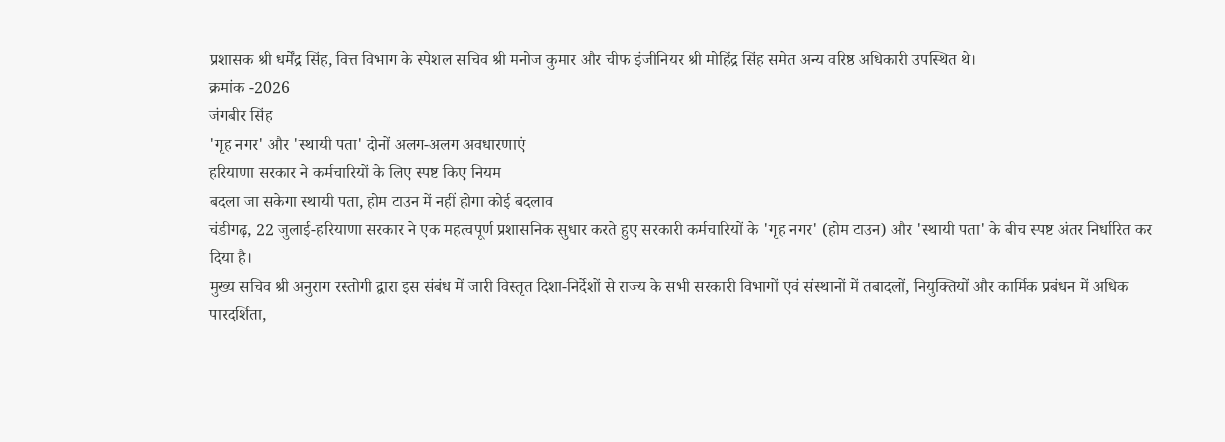प्रशासक श्री धर्मेंद्र सिंह, वित्त विभाग के स्पेशल सचिव श्री मनोज कुमार और चीफ इंजीनियर श्री मोहिंद्र सिंह समेत अन्य वरिष्ठ अधिकारी उपस्थित थे।
क्रमांक -2026
जंगबीर सिंह
'गृह नगर' और 'स्थायी पता' दोनों अलग-अलग अवधारणाएं
हरियाणा सरकार ने कर्मचारियों के लिए स्पष्ट किए नियम
बदला जा सकेगा स्थायी पता, होम टाउन में नहीं होगा कोई बदलाव
चंडीगढ़, 22 जुलाई-हरियाणा सरकार ने एक महत्वपूर्ण प्रशासनिक सुधार करते हुए सरकारी कर्मचारियों के 'गृह नगर' (होम टाउन) और 'स्थायी पता' के बीच स्पष्ट अंतर निर्धारित कर दिया है।
मुख्य सचिव श्री अनुराग रस्तोगी द्वारा इस संबंध में जारी विस्तृत दिशा-निर्देशों से राज्य के सभी सरकारी विभागों एवं संस्थानों में तबादलों, नियुक्तियों और कार्मिक प्रबंधन में अधिक पारदर्शिता,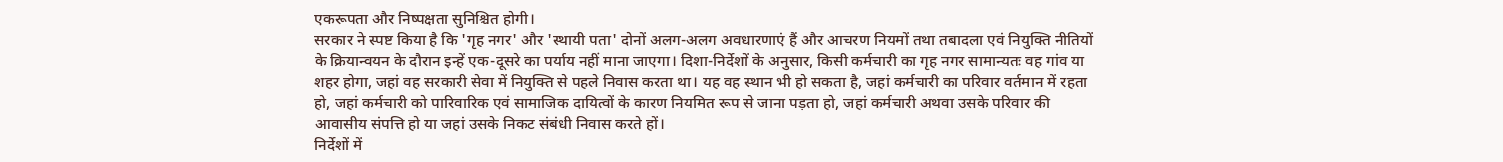एकरूपता और निष्पक्षता सुनिश्चित होगी।
सरकार ने स्पष्ट किया है कि 'गृह नगर' और 'स्थायी पता' दोनों अलग-अलग अवधारणाएं हैं और आचरण नियमों तथा तबादला एवं नियुक्ति नीतियों के क्रियान्वयन के दौरान इन्हें एक-दूसरे का पर्याय नहीं माना जाएगा। दिशा-निर्देशों के अनुसार, किसी कर्मचारी का गृह नगर सामान्यतः वह गांव या शहर होगा, जहां वह सरकारी सेवा में नियुक्ति से पहले निवास करता था। यह वह स्थान भी हो सकता है, जहां कर्मचारी का परिवार वर्तमान में रहता हो, जहां कर्मचारी को पारिवारिक एवं सामाजिक दायित्वों के कारण नियमित रूप से जाना पड़ता हो, जहां कर्मचारी अथवा उसके परिवार की आवासीय संपत्ति हो या जहां उसके निकट संबंधी निवास करते हों।
निर्देशों में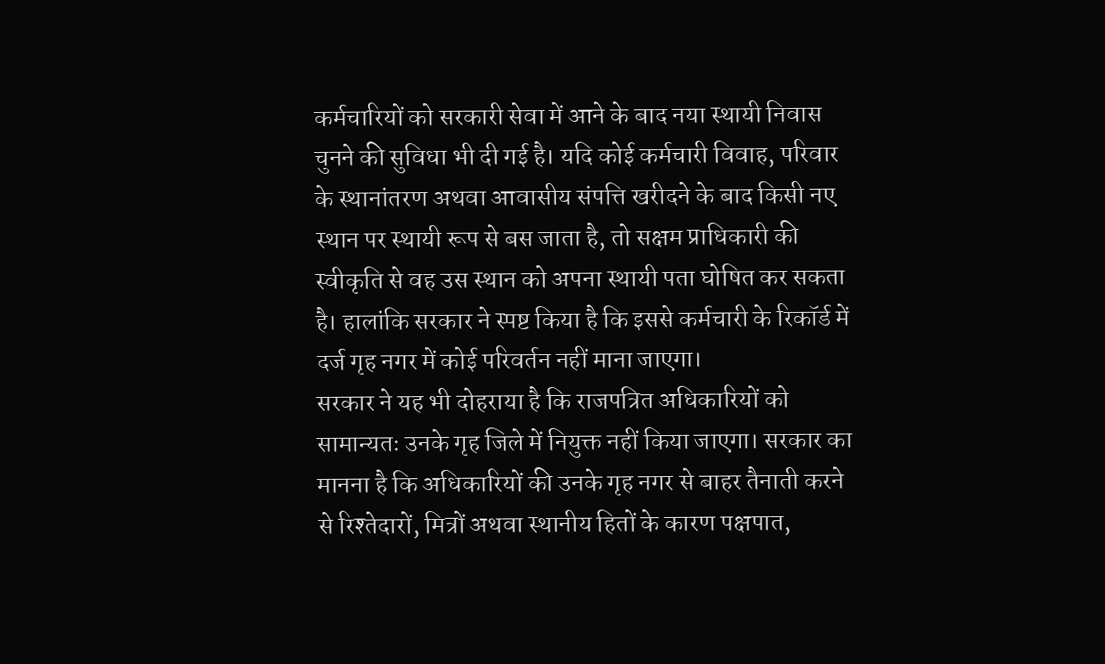कर्मचारियों को सरकारी सेवा में आने के बाद नया स्थायी निवास चुनने की सुविधा भी दी गई है। यदि कोई कर्मचारी विवाह, परिवार के स्थानांतरण अथवा आवासीय संपत्ति खरीदने के बाद किसी नए स्थान पर स्थायी रूप से बस जाता है, तो सक्षम प्राधिकारी की स्वीकृति से वह उस स्थान को अपना स्थायी पता घोषित कर सकता है। हालांकि सरकार ने स्पष्ट किया है कि इससे कर्मचारी के रिकॉर्ड में दर्ज गृह नगर में कोई परिवर्तन नहीं माना जाएगा।
सरकार ने यह भी दोहराया है कि राजपत्रित अधिकारियों को सामान्यतः उनके गृह जिले में नियुक्त नहीं किया जाएगा। सरकार का मानना है कि अधिकारियों की उनके गृह नगर से बाहर तैनाती करने से रिश्तेदारों, मित्रों अथवा स्थानीय हितों के कारण पक्षपात,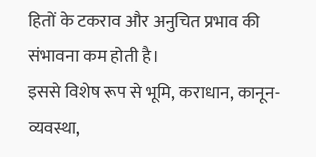हितों के टकराव और अनुचित प्रभाव की संभावना कम होती है।
इससे विशेष रूप से भूमि, कराधान, कानून-व्यवस्था,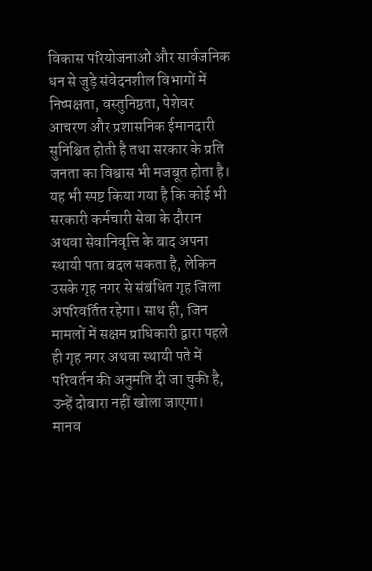विकास परियोजनाओं और सार्वजनिक धन से जुड़े संवेदनशील विभागों में निष्पक्षता, वस्तुनिष्ठता, पेशेवर आचरण और प्रशासनिक ईमानदारी सुनिश्चित होती है तथा सरकार के प्रति जनता का विश्वास भी मजबूत होता है।
यह भी स्पष्ट किया गया है कि कोई भी सरकारी कर्मचारी सेवा के दौरान अथवा सेवानिवृत्ति के बाद अपना स्थायी पता बदल सकता है, लेकिन उसके गृह नगर से संबंधित गृह जिला अपरिवर्तित रहेगा। साथ ही, जिन मामलों में सक्षम प्राधिकारी द्वारा पहले ही गृह नगर अथवा स्थायी पते में परिवर्तन की अनुमति दी जा चुकी है, उन्हें दोबारा नहीं खोला जाएगा।
मानव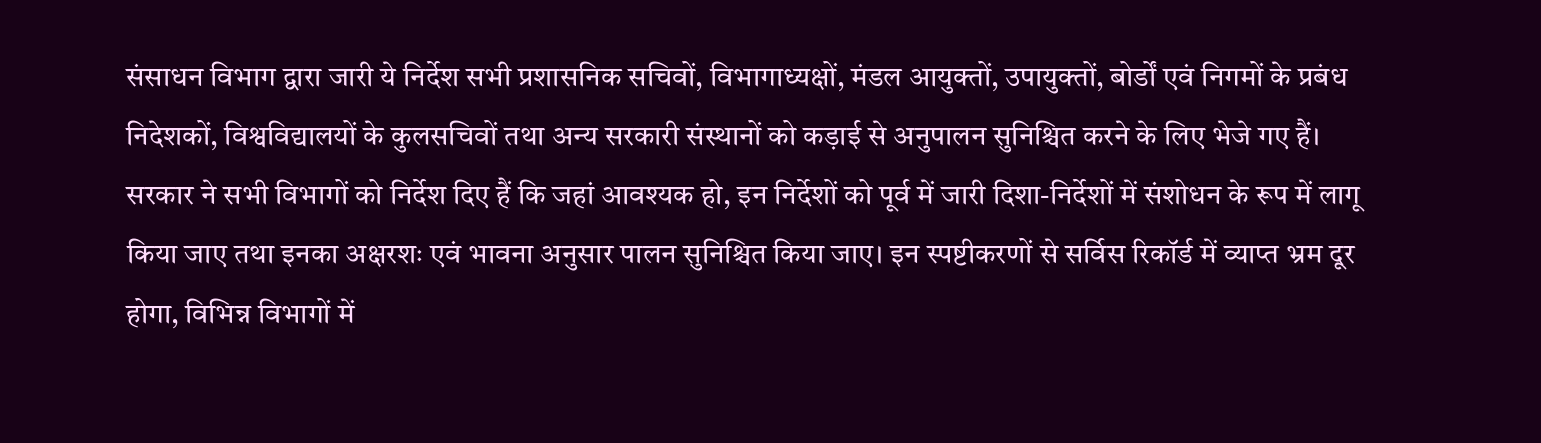संसाधन विभाग द्वारा जारी ये निर्देश सभी प्रशासनिक सचिवों, विभागाध्यक्षों, मंडल आयुक्तों, उपायुक्तों, बोर्डों एवं निगमों के प्रबंध निदेशकों, विश्वविद्यालयों के कुलसचिवों तथा अन्य सरकारी संस्थानों को कड़ाई से अनुपालन सुनिश्चित करने के लिए भेजे गए हैं।
सरकार ने सभी विभागों को निर्देश दिए हैं कि जहां आवश्यक हो, इन निर्देशों को पूर्व में जारी दिशा-निर्देशों में संशोधन के रूप में लागू किया जाए तथा इनका अक्षरशः एवं भावना अनुसार पालन सुनिश्चित किया जाए। इन स्पष्टीकरणों से सर्विस रिकॉर्ड में व्याप्त भ्रम दूर होगा, विभिन्न विभागों में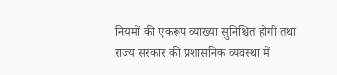नियमों की एकरूप व्याख्या सुनिश्चित होगी तथा राज्य सरकार की प्रशासनिक व्यवस्था में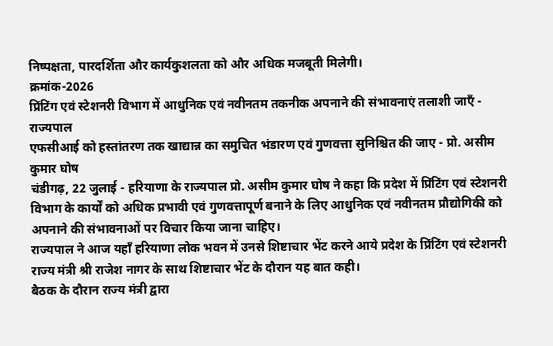निष्पक्षता, पारदर्शिता और कार्यकुशलता को और अधिक मजबूती मिलेगी।
क्रमांक-2026
प्रिंटिंग एवं स्टेशनरी विभाग में आधुनिक एवं नवीनतम तकनीक अपनाने की संभावनाएं तलाशी जाएँ - राज्यपाल
एफसीआई को हस्तांतरण तक खाद्यान्न का समुचित भंडारण एवं गुणवत्ता सुनिश्चित की जाए - प्रो. असीम कुमार घोष
चंडीगढ़, 22 जुलाई - हरियाणा के राज्यपाल प्रो. असीम कुमार घोष ने कहा कि प्रदेश में प्रिंटिंग एवं स्टेशनरी विभाग के कार्यों को अधिक प्रभावी एवं गुणवत्तापूर्ण बनाने के लिए आधुनिक एवं नवीनतम प्रौद्योगिकी को अपनाने की संभावनाओं पर विचार किया जाना चाहिए।
राज्यपाल ने आज यहाँ हरियाणा लोक भवन में उनसे शिष्टाचार भेंट करने आये प्रदेश के प्रिंटिंग एवं स्टेशनरी राज्य मंत्री श्री राजेश नागर के साथ शिष्टाचार भेंट के दौरान यह बात कही।
बैठक के दौरान राज्य मंत्री द्वारा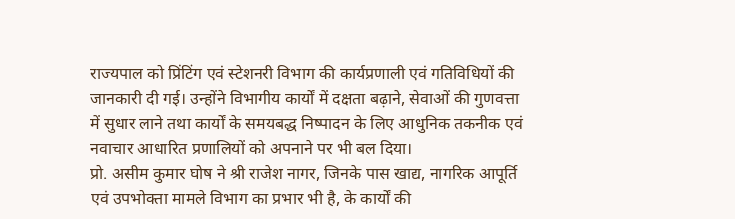राज्यपाल को प्रिंटिंग एवं स्टेशनरी विभाग की कार्यप्रणाली एवं गतिविधियों की जानकारी दी गई। उन्होंने विभागीय कार्यों में दक्षता बढ़ाने, सेवाओं की गुणवत्ता में सुधार लाने तथा कार्यों के समयबद्ध निष्पादन के लिए आधुनिक तकनीक एवं नवाचार आधारित प्रणालियों को अपनाने पर भी बल दिया।
प्रो. असीम कुमार घोष ने श्री राजेश नागर, जिनके पास खाद्य, नागरिक आपूर्ति एवं उपभोक्ता मामले विभाग का प्रभार भी है, के कार्यों की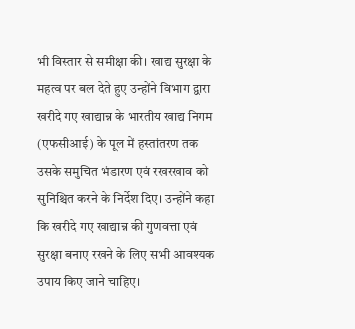भी विस्तार से समीक्षा की। खाद्य सुरक्षा के महत्व पर बल देते हुए उन्होंने विभाग द्वारा खरीदे गए खाद्यान्न के भारतीय खाद्य निगम (एफसीआई) के पूल में हस्तांतरण तक उसके समुचित भंडारण एवं रखरखाव को सुनिश्चित करने के निर्देश दिए। उन्होंने कहा कि खरीदे गए खाद्यान्न की गुणवत्ता एवं सुरक्षा बनाए रखने के लिए सभी आवश्यक उपाय किए जाने चाहिए।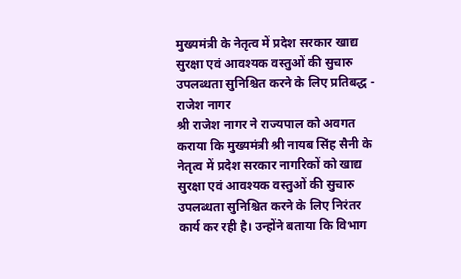मुख्यमंत्री के नेतृत्व में प्रदेश सरकार खाद्य सुरक्षा एवं आवश्यक वस्तुओं की सुचारु उपलब्धता सुनिश्चित करने के लिए प्रतिबद्ध - राजेश नागर
श्री राजेश नागर ने राज्यपाल को अवगत कराया कि मुख्यमंत्री श्री नायब सिंह सैनी के नेतृत्व में प्रदेश सरकार नागरिकों को खाद्य सुरक्षा एवं आवश्यक वस्तुओं की सुचारु उपलब्धता सुनिश्चित करने के लिए निरंतर कार्य कर रही है। उन्होंने बताया कि विभाग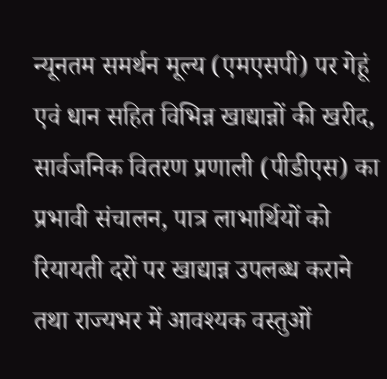न्यूनतम समर्थन मूल्य (एमएसपी) पर गेहूं एवं धान सहित विभिन्न खाद्यान्नों की खरीद, सार्वजनिक वितरण प्रणाली (पीडीएस) का प्रभावी संचालन, पात्र लाभार्थियों को रियायती दरों पर खाद्यान्न उपलब्ध कराने तथा राज्यभर में आवश्यक वस्तुओं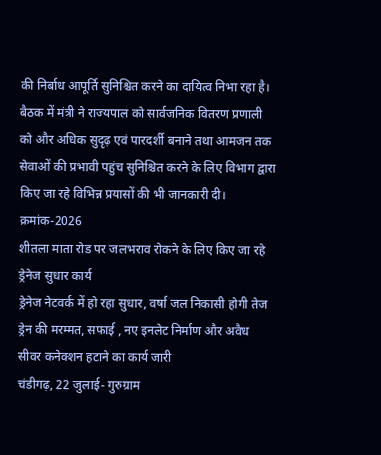की निर्बाध आपूर्ति सुनिश्चित करने का दायित्व निभा रहा है।
बैठक में मंत्री ने राज्यपाल को सार्वजनिक वितरण प्रणाली को और अधिक सुदृढ़ एवं पारदर्शी बनाने तथा आमजन तक सेवाओं की प्रभावी पहुंच सुनिश्चित करने के लिए विभाग द्वारा किए जा रहे विभिन्न प्रयासों की भी जानकारी दी।
क्रमांक-2026
शीतला माता रोड पर जलभराव रोकने के लिए किए जा रहे ड्रेनेज सुधार कार्य
ड्रेनेज नेटवर्क में हो रहा सुधार, वर्षा जल निकासी होगी तेज
ड्रेन की मरम्मत, सफाई , नए इनलेट निर्माण और अवैध सीवर कनेक्शन हटाने का कार्य जारी
चंडीगढ़, 22 जुलाई- गुरुग्राम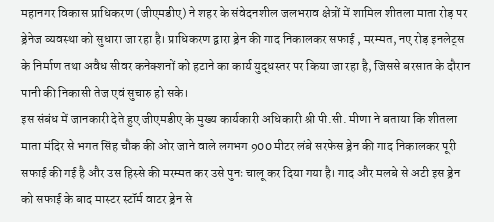महानगर विकास प्राधिकरण (जीएमडीए) ने शहर के संवेदनशील जलभराव क्षेत्रों में शामिल शीतला माता रोड़ पर ड्रेनेज व्यवस्था को सुधारा जा रहा है। प्राधिकरण द्वारा ड्रेन की गाद निकालकर सफाई , मरम्मत, नए रोड़ इनलेट्स के निर्माण तथा अवैध सीवर कनेक्शनों को हटाने का कार्य युद्धस्तर पर किया जा रहा है, जिससे बरसात के दौरान पानी की निकासी तेज एवं सुचारु हो सके।
इस संबंध में जानकारी देते हुए जीएमडीए के मुख्य कार्यकारी अधिकारी श्री पी.सी. मीणा ने बताया कि शीतला माता मंदिर से भगत सिंह चौक की ओर जाने वाले लगभग 900 मीटर लंबे सरफेस ड्रेन की गाद निकालकर पूरी सफाई की गई है और उस हिस्से की मरम्मत कर उसे पुनः चालू कर दिया गया है। गाद और मलबे से अटी इस ड्रेन को सफाई के बाद मास्टर स्टॉर्म वाटर ड्रेन से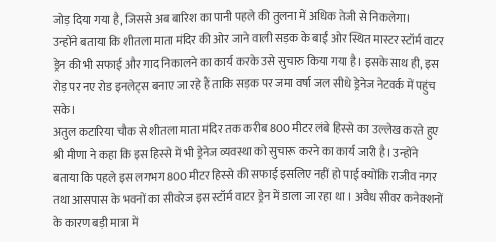जोड़ दिया गया है, जिससे अब बारिश का पानी पहले की तुलना में अधिक तेजी से निकलेगा।
उन्होंने बताया कि शीतला माता मंदिर की ओर जाने वाली सड़क के बाईं ओर स्थित मास्टर स्टॉर्म वाटर ड्रेन की भी सफाई और गाद निकालने का कार्य करके उसे सुचारु किया गया है। इसके साथ ही, इस रोड़ पर नए रोड इनलेट्स बनाए जा रहे हैं ताकि सड़क पर जमा वर्षा जल सीधे ड्रेनेज नेटवर्क में पहुंच सके।
अतुल कटारिया चौक से शीतला माता मंदिर तक करीब 800 मीटर लंबे हिस्से का उल्लेख करते हुए श्री मीणा ने कहा कि इस हिस्से में भी ड्रेनेज व्यवस्था को सुचारू करने का कार्य जारी है। उन्होंने बताया कि पहले इस लगभग 800 मीटर हिस्से की सफाई इसलिए नहीं हो पाई क्योंकि राजीव नगर तथा आसपास के भवनों का सीवरेज इस स्टॉर्म वाटर ड्रेन में डाला जा रहा था । अवैध सीवर कनेक्शनों के कारण बड़ी मात्रा में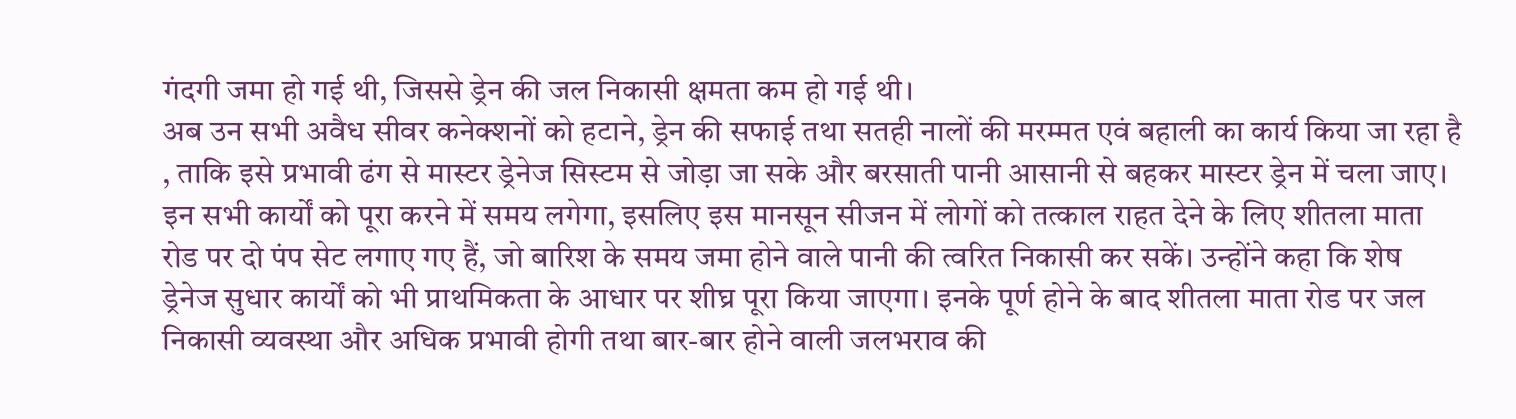गंदगी जमा हो गई थी, जिससे ड्रेन की जल निकासी क्षमता कम हो गई थी।
अब उन सभी अवैध सीवर कनेक्शनों को हटाने, ड्रेन की सफाई तथा सतही नालों की मरम्मत एवं बहाली का कार्य किया जा रहा है , ताकि इसे प्रभावी ढंग से मास्टर ड्रेनेज सिस्टम से जोड़ा जा सके और बरसाती पानी आसानी से बहकर मास्टर ड्रेन में चला जाए।
इन सभी कार्यों को पूरा करने में समय लगेगा, इसलिए इस मानसून सीजन में लोगों को तत्काल राहत देने के लिए शीतला माता रोड पर दो पंप सेट लगाए गए हैं, जो बारिश के समय जमा होने वाले पानी की त्वरित निकासी कर सकें। उन्होंने कहा कि शेष ड्रेनेज सुधार कार्यों को भी प्राथमिकता के आधार पर शीघ्र पूरा किया जाएगा। इनके पूर्ण होने के बाद शीतला माता रोड पर जल निकासी व्यवस्था और अधिक प्रभावी होगी तथा बार-बार होने वाली जलभराव की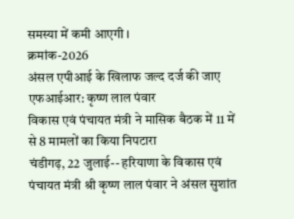समस्या में कमी आएगी ।
क्रमांक-2026
अंसल एपीआई के खिलाफ जल्द दर्ज की जाए एफआईआर: कृष्ण लाल पंवार
विकास एवं पंचायत मंत्री ने मासिक बैठक में 11 में से 8 मामलों का किया निपटारा
चंडीगढ़, 22 जुलाई-- हरियाणा के विकास एवं पंचायत मंत्री श्री कृष्ण लाल पंवार ने अंसल सुशांत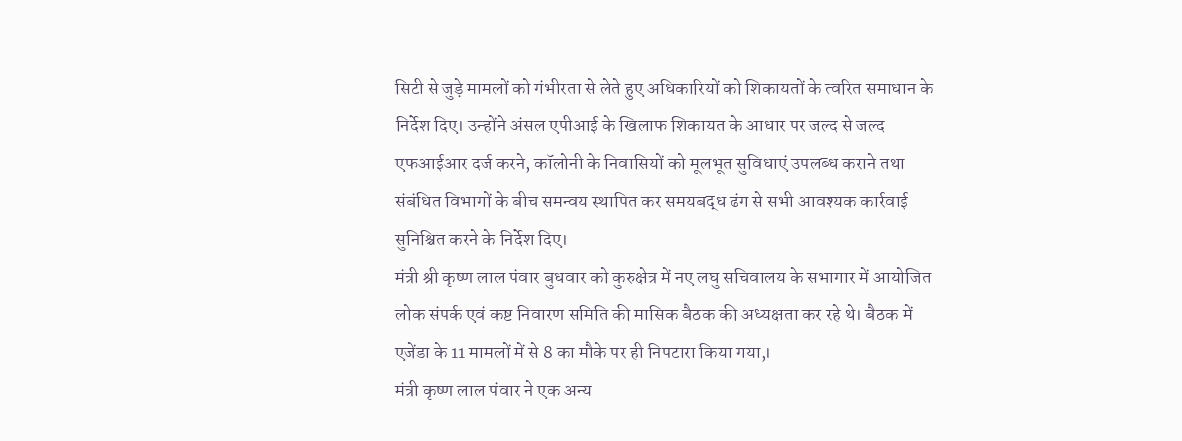सिटी से जुड़े मामलों को गंभीरता से लेते हुए अधिकारियों को शिकायतों के त्वरित समाधान के निर्देश दिए। उन्होंने अंसल एपीआई के खिलाफ शिकायत के आधार पर जल्द से जल्द एफआईआर दर्ज करने, कॉलोनी के निवासियों को मूलभूत सुविधाएं उपलब्ध कराने तथा संबंधित विभागों के बीच समन्वय स्थापित कर समयबद्ध ढंग से सभी आवश्यक कार्रवाई सुनिश्चित करने के निर्देश दिए।
मंत्री श्री कृष्ण लाल पंवार बुधवार को कुरुक्षेत्र में नए लघु सचिवालय के सभागार में आयोजित लोक संपर्क एवं कष्ट निवारण समिति की मासिक बैठक की अध्यक्षता कर रहे थे। बैठक में एजेंडा के 11 मामलों में से 8 का मौके पर ही निपटारा किया गया,।
मंत्री कृष्ण लाल पंवार ने एक अन्य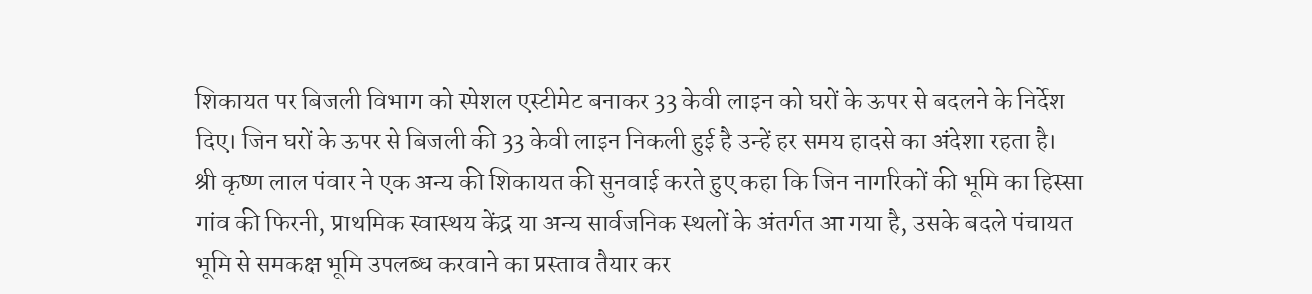शिकायत पर बिजली विभाग को स्पेशल एस्टीमेट बनाकर 33 केवी लाइन को घरों के ऊपर से बदलने के निर्देश दिए। जिन घरों के ऊपर से बिजली की 33 केवी लाइन निकली हुई है उन्हें हर समय हादसे का अंदेशा रहता है।
श्री कृष्ण लाल पंवार ने एक अन्य की शिकायत की सुनवाई करते हुए कहा कि जिन नागरिकों की भूमि का हिस्सा गांव की फिरनी, प्राथमिक स्वास्थय केंद्र या अन्य सार्वजनिक स्थलों के अंतर्गत आ गया है, उसके बदले पंचायत भूमि से समकक्ष भूमि उपलब्ध करवाने का प्रस्ताव तैयार कर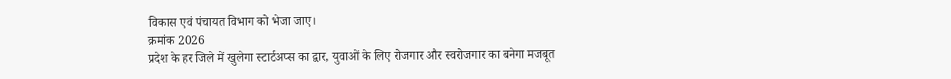विकास एवं पंचायत विभाग को भेजा जाए।
क्रमांक 2026
प्रदेश के हर जिले में खुलेगा स्टार्टअप्स का द्वार, युवाओं के लिए रोजगार और स्वरोजगार का बनेगा मजबूत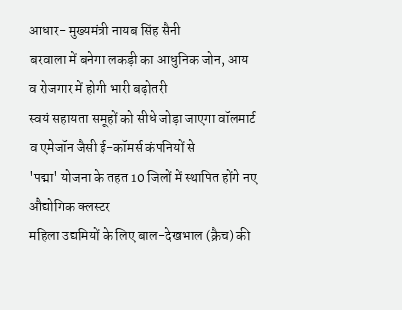आधार- मुख्यमंत्री नायब सिंह सैनी
बरवाला में बनेगा लकड़ी का आधुनिक जोन, आय व रोजगार में होगी भारी बढ़ोतरी
स्वयं सहायता समूहों को सीधे जोड़ा जाएगा वॉलमार्ट व एमेजॉन जैसी ई-कॉमर्स कंपनियों से
'पद्मा' योजना के तहत 10 जिलों में स्थापित होंगे नए औद्योगिक क्लस्टर
महिला उद्यमियों के लिए बाल-देखभाल (क्रैच) की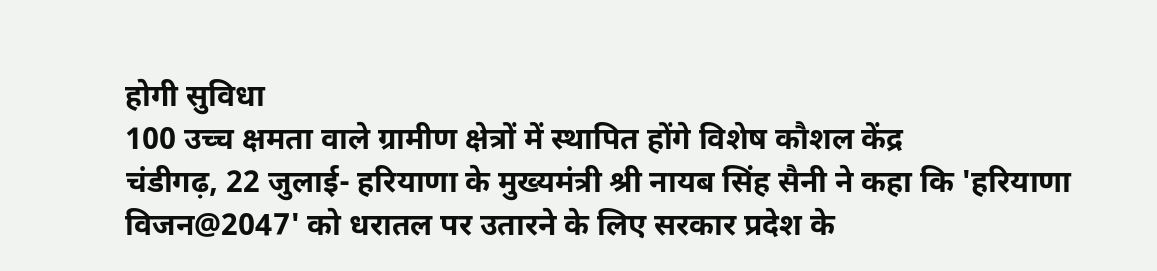होगी सुविधा
100 उच्च क्षमता वाले ग्रामीण क्षेत्रों में स्थापित होंगे विशेष कौशल केंद्र
चंडीगढ़, 22 जुलाई- हरियाणा के मुख्यमंत्री श्री नायब सिंह सैनी ने कहा कि 'हरियाणा विजन@2047' को धरातल पर उतारने के लिए सरकार प्रदेश के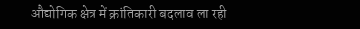औद्योगिक क्षेत्र में क्रांतिकारी बदलाव ला रही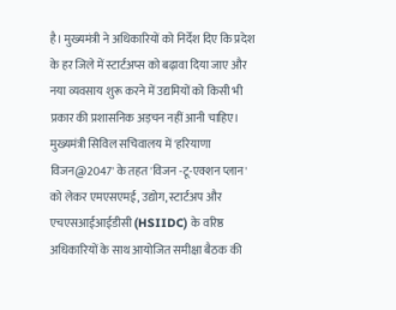है। मुख्यमंत्री ने अधिकारियों को निर्देश दिए कि प्रदेश के हर जिले में स्टार्टअप्स को बढ़ावा दिया जाए और नया व्यवसाय शुरू करने में उद्यमियों को किसी भी प्रकार की प्रशासनिक अड़चन नहीं आनी चाहिए।
मुख्यमंत्री सिविल सचिवालय में 'हरियाणा विजन@2047' के तहत 'विजन -टू-एक्शन प्लान' को लेकर एमएसएमई, उद्योग, स्टार्टअप और एचएसआईआईडीसी (HSIIDC) के वरिष्ठ अधिकारियों के साथ आयोजित समीक्षा बैठक की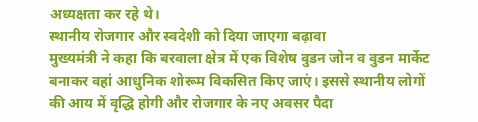अध्यक्षता कर रहे थे।
स्थानीय रोजगार और स्वदेशी को दिया जाएगा बढ़ावा
मुख्यमंत्री ने कहा कि बरवाला क्षेत्र में एक विशेष वुडन जोन व वुडन मार्केट बनाकर वहां आधुनिक शोरूम विकसित किए जाएं। इससे स्थानीय लोगों की आय में वृद्धि होगी और रोजगार के नए अवसर पैदा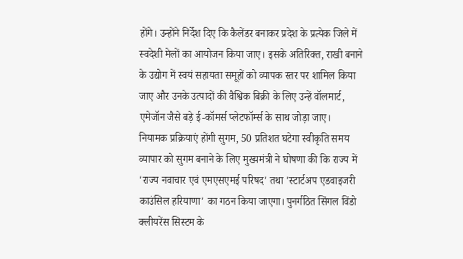होंगे। उन्होंने निर्देश दिए कि कैलेंडर बनाकर प्रदेश के प्रत्येक जिले में स्वदेशी मेलों का आयोजन किया जाए। इसके अतिरिक्त, राखी बनाने के उद्योग में स्वयं सहायता समूहों को व्यापक स्तर पर शामिल किया जाए और उनके उत्पादों की वैश्विक बिक्री के लिए उन्हें वॉलमार्ट, एमेजॉन जैसे बड़े ई-कॉमर्स प्लेटफॉर्म्स के साथ जोड़ा जाए।
नियामक प्रक्रियाएं होंगी सुगम, 50 प्रतिशत घटेगा स्वीकृति समय
व्यापार को सुगम बनाने के लिए मुख्यमंत्री ने घोषणा की कि राज्य में 'राज्य नवाचार एवं एमएसएमई परिषद' तथा 'स्टार्टअप एडवाइजरी काउंसिल हरियाणा' का गठन किया जाएगा। पुनर्गठित सिंगल विंडो क्लीयरेंस सिस्टम के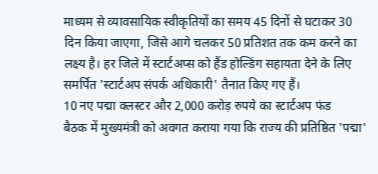माध्यम से व्यावसायिक स्वीकृतियों का समय 45 दिनों से घटाकर 30 दिन किया जाएगा, जिसे आगे चलकर 50 प्रतिशत तक कम करने का लक्ष्य है। हर जिले में स्टार्टअप्स को हैंड होल्डिंग सहायता देने के लिए समर्पित 'स्टार्टअप संपर्क अधिकारी' तैनात किए गए हैं।
10 नए पद्मा क्लस्टर और 2,000 करोड़ रुपये का स्टार्टअप फंड
बैठक में मुख्यमंत्री को अवगत कराया गया कि राज्य की प्रतिष्ठित 'पद्मा'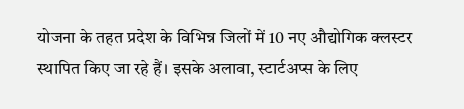योजना के तहत प्रदेश के विभिन्न जिलों में 10 नए औद्योगिक क्लस्टर स्थापित किए जा रहे हैं। इसके अलावा, स्टार्टअप्स के लिए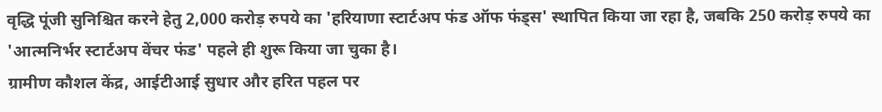वृद्धि पूंजी सुनिश्चित करने हेतु 2,000 करोड़ रुपये का 'हरियाणा स्टार्टअप फंड ऑफ फंड्स' स्थापित किया जा रहा है, जबकि 250 करोड़ रुपये का 'आत्मनिर्भर स्टार्टअप वेंचर फंड' पहले ही शुरू किया जा चुका है।
ग्रामीण कौशल केंद्र, आईटीआई सुधार और हरित पहल पर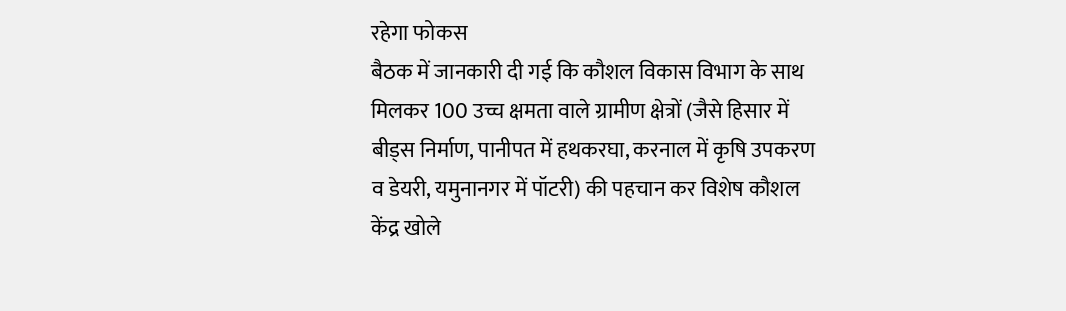रहेगा फोकस
बैठक में जानकारी दी गई कि कौशल विकास विभाग के साथ मिलकर 100 उच्च क्षमता वाले ग्रामीण क्षेत्रों (जैसे हिसार में बीड्स निर्माण, पानीपत में हथकरघा, करनाल में कृषि उपकरण व डेयरी, यमुनानगर में पॉटरी) की पहचान कर विशेष कौशल केंद्र खोले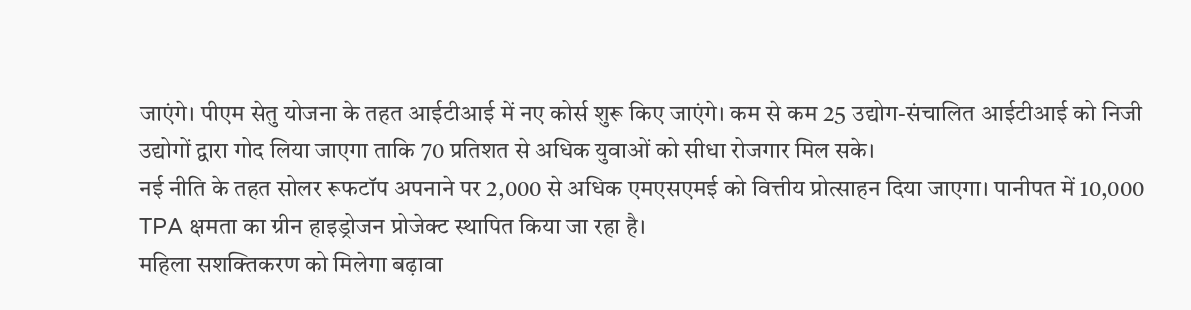जाएंगे। पीएम सेतु योजना के तहत आईटीआई में नए कोर्स शुरू किए जाएंगे। कम से कम 25 उद्योग-संचालित आईटीआई को निजी उद्योगों द्वारा गोद लिया जाएगा ताकि 70 प्रतिशत से अधिक युवाओं को सीधा रोजगार मिल सके।
नई नीति के तहत सोलर रूफटॉप अपनाने पर 2,000 से अधिक एमएसएमई को वित्तीय प्रोत्साहन दिया जाएगा। पानीपत में 10,000 TPA क्षमता का ग्रीन हाइड्रोजन प्रोजेक्ट स्थापित किया जा रहा है।
महिला सशक्तिकरण को मिलेगा बढ़ावा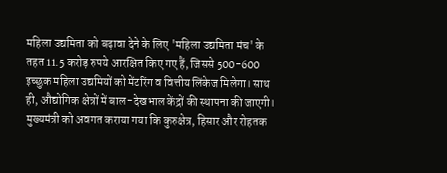महिला उद्यमिता को बढ़ावा देने के लिए 'महिला उद्यमिता मंच' के तहत 11.5 करोड़ रुपये आरक्षित किए गए हैं, जिससे 500-600 इच्छुक महिला उद्यमियों को मेंटरिंग व वित्तीय लिंकेज मिलेगा। साथ ही, औद्योगिक क्षेत्रों में बाल-देखभाल केंद्रों की स्थापना की जाएगी।
मुख्यमंत्री को अवगत कराया गया कि कुरुक्षेत्र, हिसार और रोहतक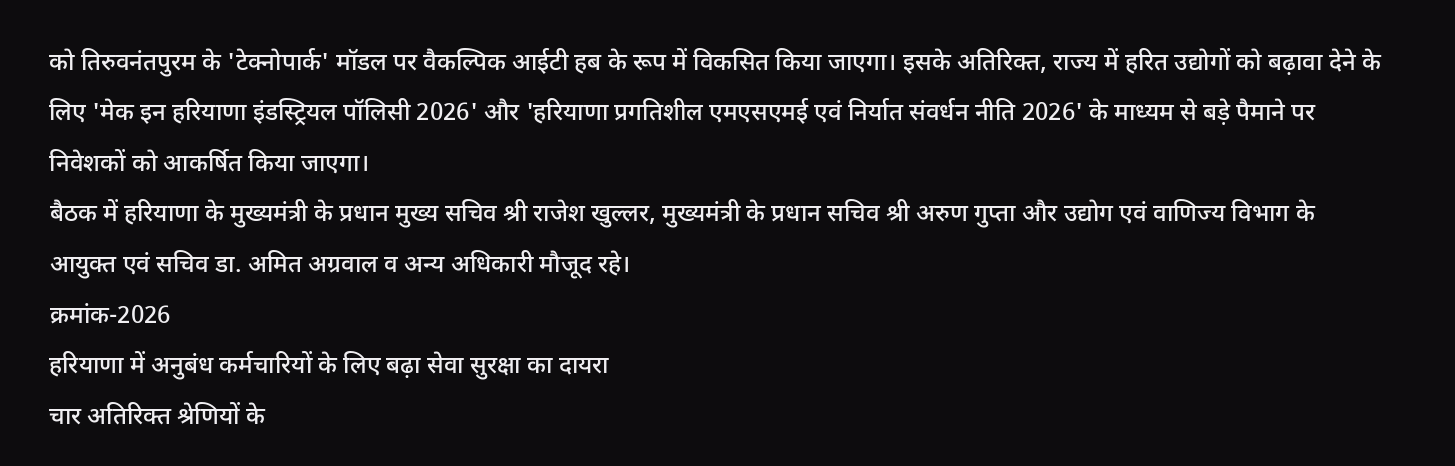को तिरुवनंतपुरम के 'टेक्नोपार्क' मॉडल पर वैकल्पिक आईटी हब के रूप में विकसित किया जाएगा। इसके अतिरिक्त, राज्य में हरित उद्योगों को बढ़ावा देने के लिए 'मेक इन हरियाणा इंडस्ट्रियल पॉलिसी 2026' और 'हरियाणा प्रगतिशील एमएसएमई एवं निर्यात संवर्धन नीति 2026' के माध्यम से बड़े पैमाने पर निवेशकों को आकर्षित किया जाएगा।
बैठक में हरियाणा के मुख्यमंत्री के प्रधान मुख्य सचिव श्री राजेश खुल्लर, मुख्यमंत्री के प्रधान सचिव श्री अरुण गुप्ता और उद्योग एवं वाणिज्य विभाग के आयुक्त एवं सचिव डा. अमित अग्रवाल व अन्य अधिकारी मौजूद रहे।
क्रमांक-2026
हरियाणा में अनुबंध कर्मचारियों के लिए बढ़ा सेवा सुरक्षा का दायरा
चार अतिरिक्त श्रेणियों के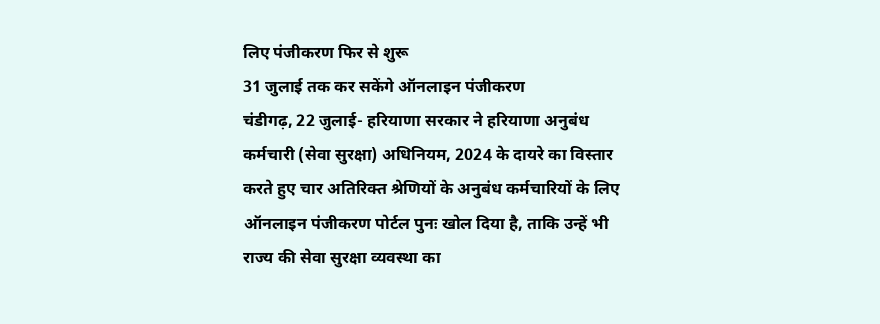लिए पंजीकरण फिर से शुरू
31 जुलाई तक कर सकेंगे ऑनलाइन पंजीकरण
चंडीगढ़, 22 जुलाई- हरियाणा सरकार ने हरियाणा अनुबंध कर्मचारी (सेवा सुरक्षा) अधिनियम, 2024 के दायरे का विस्तार करते हुए चार अतिरिक्त श्रेणियों के अनुबंध कर्मचारियों के लिए ऑनलाइन पंजीकरण पोर्टल पुनः खोल दिया है, ताकि उन्हें भी राज्य की सेवा सुरक्षा व्यवस्था का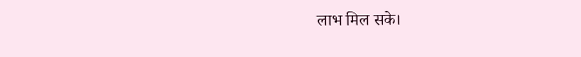लाभ मिल सके।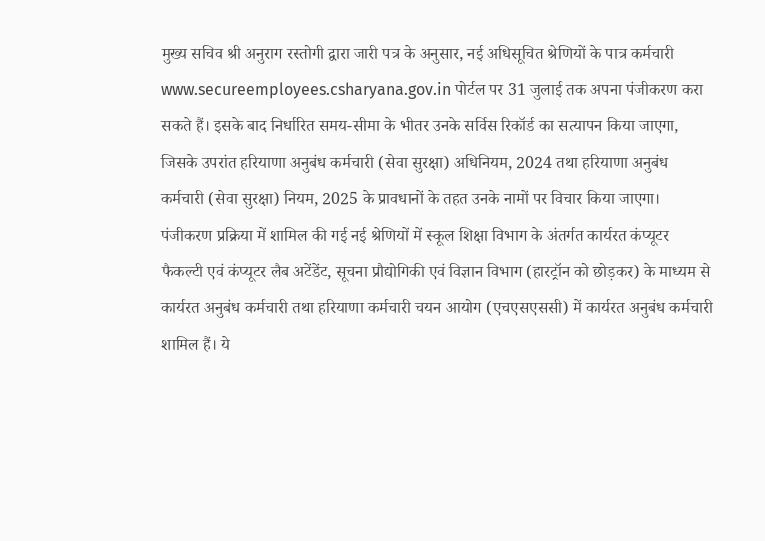मुख्य सचिव श्री अनुराग रस्तोगी द्वारा जारी पत्र के अनुसार, नई अधिसूचित श्रेणियों के पात्र कर्मचारी www.secureemployees.csharyana.gov.in पोर्टल पर 31 जुलाई तक अपना पंजीकरण करा सकते हैं। इसके बाद निर्धारित समय-सीमा के भीतर उनके सर्विस रिकॉर्ड का सत्यापन किया जाएगा, जिसके उपरांत हरियाणा अनुबंध कर्मचारी (सेवा सुरक्षा) अधिनियम, 2024 तथा हरियाणा अनुबंध कर्मचारी (सेवा सुरक्षा) नियम, 2025 के प्रावधानों के तहत उनके नामों पर विचार किया जाएगा।
पंजीकरण प्रक्रिया में शामिल की गई नई श्रेणियों में स्कूल शिक्षा विभाग के अंतर्गत कार्यरत कंप्यूटर फैकल्टी एवं कंप्यूटर लैब अटेंडेंट, सूचना प्रौद्योगिकी एवं विज्ञान विभाग (हारट्रॉन को छोड़कर) के माध्यम से कार्यरत अनुबंध कर्मचारी तथा हरियाणा कर्मचारी चयन आयोग (एचएसएससी) में कार्यरत अनुबंध कर्मचारी शामिल हैं। ये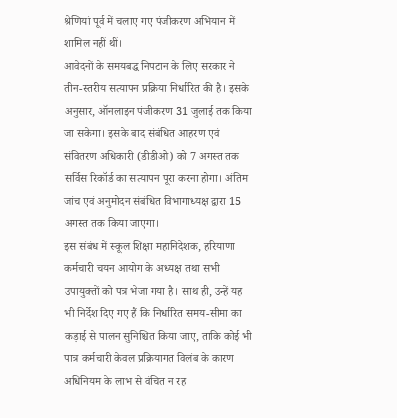श्रेणियां पूर्व में चलाए गए पंजीकरण अभियान में शामिल नहीं थीं।
आवेदनों के समयबद्ध निपटान के लिए सरकार ने तीन-स्तरीय सत्यापन प्रक्रिया निर्धारित की है। इसके अनुसार, ऑनलाइन पंजीकरण 31 जुलाई तक किया जा सकेगा। इसके बाद संबंधित आहरण एवं संवितरण अधिकारी (डीडीओ) को 7 अगस्त तक सर्विस रिकॉर्ड का सत्यापन पूरा करना होगा। अंतिम जांच एवं अनुमोदन संबंधित विभागाध्यक्ष द्वारा 15 अगस्त तक किया जाएगा।
इस संबंध में स्कूल शिक्षा महानिदेशक, हरियाणा कर्मचारी चयन आयोग के अध्यक्ष तथा सभी उपायुक्तों को पत्र भेजा गया है। साथ ही, उन्हें यह भी निर्देश दिए गए हैं कि निर्धारित समय-सीमा का कड़ाई से पालन सुनिश्चित किया जाए, ताकि कोई भी पात्र कर्मचारी केवल प्रक्रियागत विलंब के कारण अधिनियम के लाभ से वंचित न रह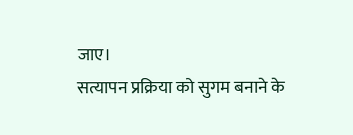जाए।
सत्यापन प्रक्रिया को सुगम बनाने के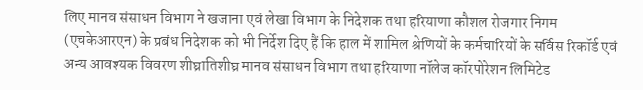लिए मानव संसाधन विभाग ने खजाना एवं लेखा विभाग के निदेशक तथा हरियाणा कौशल रोजगार निगम (एचकेआरएन) के प्रबंध निदेशक को भी निर्देश दिए हैं कि हाल में शामिल श्रेणियों के कर्मचारियों के सर्विस रिकॉर्ड एवं अन्य आवश्यक विवरण शीघ्रातिशीघ्र मानव संसाधन विभाग तथा हरियाणा नॉलेज कॉरपोरेशन लिमिटेड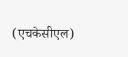(एचकेसीएल)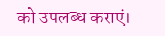को उपलब्ध कराएं।